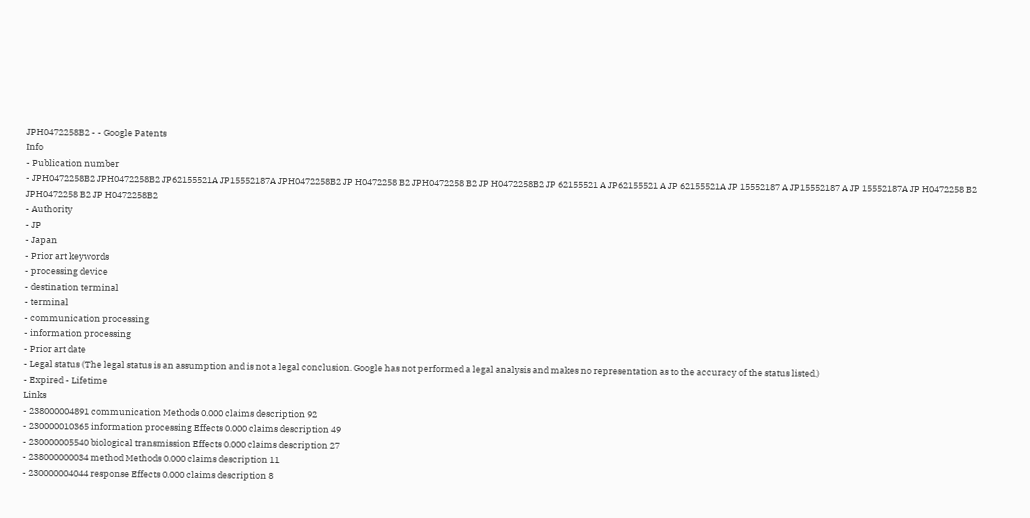JPH0472258B2 - - Google Patents
Info
- Publication number
- JPH0472258B2 JPH0472258B2 JP62155521A JP15552187A JPH0472258B2 JP H0472258 B2 JPH0472258 B2 JP H0472258B2 JP 62155521 A JP62155521 A JP 62155521A JP 15552187 A JP15552187 A JP 15552187A JP H0472258 B2 JPH0472258 B2 JP H0472258B2
- Authority
- JP
- Japan
- Prior art keywords
- processing device
- destination terminal
- terminal
- communication processing
- information processing
- Prior art date
- Legal status (The legal status is an assumption and is not a legal conclusion. Google has not performed a legal analysis and makes no representation as to the accuracy of the status listed.)
- Expired - Lifetime
Links
- 238000004891 communication Methods 0.000 claims description 92
- 230000010365 information processing Effects 0.000 claims description 49
- 230000005540 biological transmission Effects 0.000 claims description 27
- 238000000034 method Methods 0.000 claims description 11
- 230000004044 response Effects 0.000 claims description 8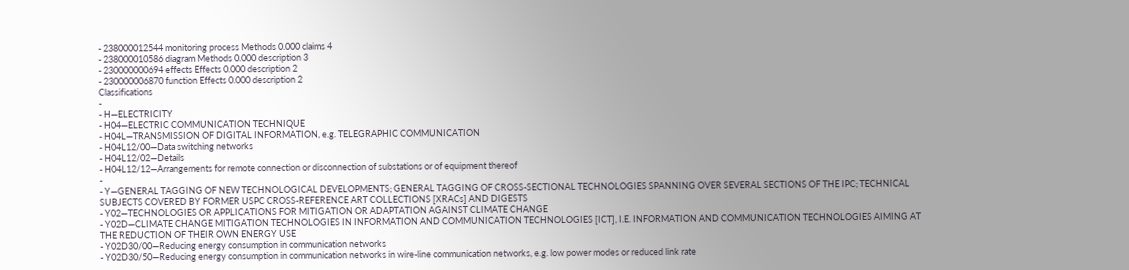- 238000012544 monitoring process Methods 0.000 claims 4
- 238000010586 diagram Methods 0.000 description 3
- 230000000694 effects Effects 0.000 description 2
- 230000006870 function Effects 0.000 description 2
Classifications
-
- H—ELECTRICITY
- H04—ELECTRIC COMMUNICATION TECHNIQUE
- H04L—TRANSMISSION OF DIGITAL INFORMATION, e.g. TELEGRAPHIC COMMUNICATION
- H04L12/00—Data switching networks
- H04L12/02—Details
- H04L12/12—Arrangements for remote connection or disconnection of substations or of equipment thereof
-
- Y—GENERAL TAGGING OF NEW TECHNOLOGICAL DEVELOPMENTS; GENERAL TAGGING OF CROSS-SECTIONAL TECHNOLOGIES SPANNING OVER SEVERAL SECTIONS OF THE IPC; TECHNICAL SUBJECTS COVERED BY FORMER USPC CROSS-REFERENCE ART COLLECTIONS [XRACs] AND DIGESTS
- Y02—TECHNOLOGIES OR APPLICATIONS FOR MITIGATION OR ADAPTATION AGAINST CLIMATE CHANGE
- Y02D—CLIMATE CHANGE MITIGATION TECHNOLOGIES IN INFORMATION AND COMMUNICATION TECHNOLOGIES [ICT], I.E. INFORMATION AND COMMUNICATION TECHNOLOGIES AIMING AT THE REDUCTION OF THEIR OWN ENERGY USE
- Y02D30/00—Reducing energy consumption in communication networks
- Y02D30/50—Reducing energy consumption in communication networks in wire-line communication networks, e.g. low power modes or reduced link rate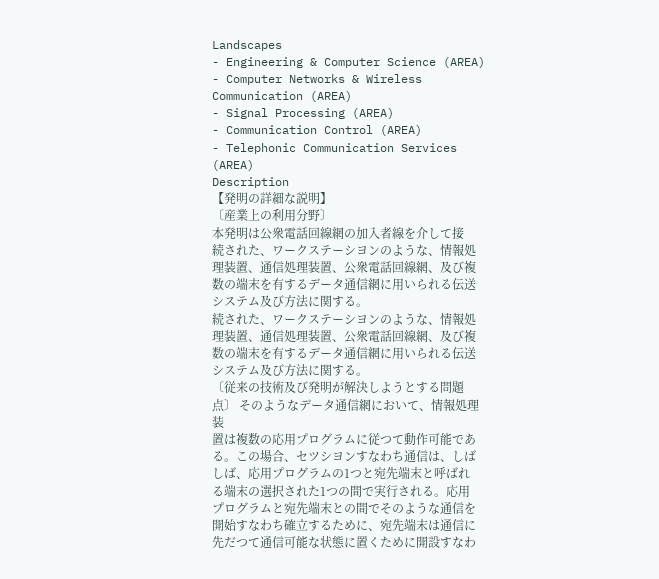Landscapes
- Engineering & Computer Science (AREA)
- Computer Networks & Wireless Communication (AREA)
- Signal Processing (AREA)
- Communication Control (AREA)
- Telephonic Communication Services (AREA)
Description
【発明の詳細な説明】
〔産業上の利用分野〕
本発明は公衆電話回線網の加入者線を介して接
続された、ワークステーシヨンのような、情報処
理装置、通信処理装置、公衆電話回線網、及び複
数の端末を有するデータ通信網に用いられる伝送
システム及び方法に関する。
続された、ワークステーシヨンのような、情報処
理装置、通信処理装置、公衆電話回線網、及び複
数の端末を有するデータ通信網に用いられる伝送
システム及び方法に関する。
〔従来の技術及び発明が解決しようとする問題
点〕 そのようなデータ通信網において、情報処理装
置は複数の応用プログラムに従つて動作可能であ
る。この場合、セツシヨンすなわち通信は、しば
しば、応用プログラムの1つと宛先端末と呼ばれ
る端末の選択された1つの間で実行される。応用
プログラムと宛先端末との間でそのような通信を
開始すなわち確立するために、宛先端末は通信に
先だつて通信可能な状態に置くために開設すなわ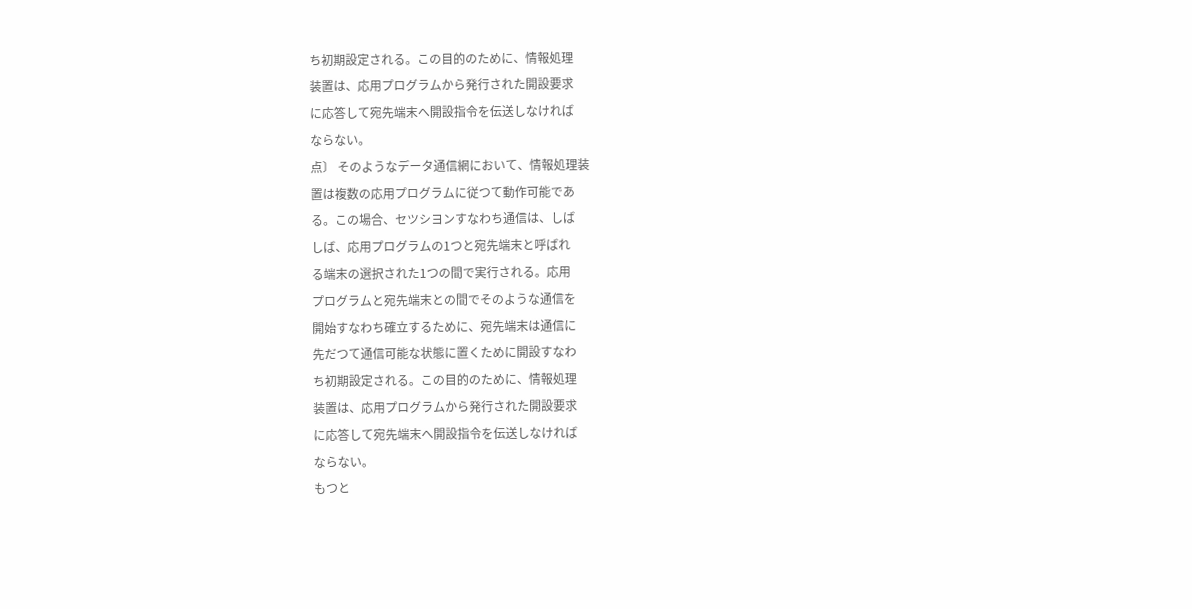ち初期設定される。この目的のために、情報処理
装置は、応用プログラムから発行された開設要求
に応答して宛先端末へ開設指令を伝送しなければ
ならない。
点〕 そのようなデータ通信網において、情報処理装
置は複数の応用プログラムに従つて動作可能であ
る。この場合、セツシヨンすなわち通信は、しば
しば、応用プログラムの1つと宛先端末と呼ばれ
る端末の選択された1つの間で実行される。応用
プログラムと宛先端末との間でそのような通信を
開始すなわち確立するために、宛先端末は通信に
先だつて通信可能な状態に置くために開設すなわ
ち初期設定される。この目的のために、情報処理
装置は、応用プログラムから発行された開設要求
に応答して宛先端末へ開設指令を伝送しなければ
ならない。
もつと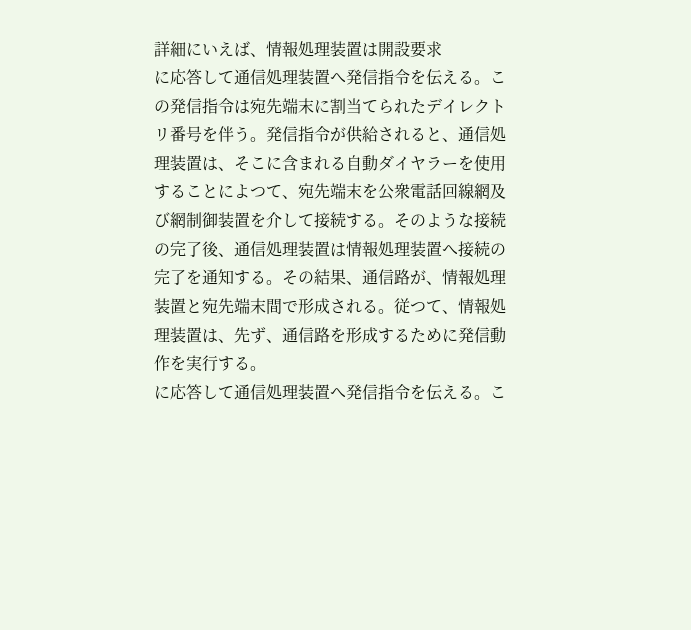詳細にいえば、情報処理装置は開設要求
に応答して通信処理装置へ発信指令を伝える。こ
の発信指令は宛先端末に割当てられたデイレクト
リ番号を伴う。発信指令が供給されると、通信処
理装置は、そこに含まれる自動ダイヤラーを使用
することによつて、宛先端末を公衆電話回線網及
び網制御装置を介して接続する。そのような接続
の完了後、通信処理装置は情報処理装置へ接続の
完了を通知する。その結果、通信路が、情報処理
装置と宛先端末間で形成される。従つて、情報処
理装置は、先ず、通信路を形成するために発信動
作を実行する。
に応答して通信処理装置へ発信指令を伝える。こ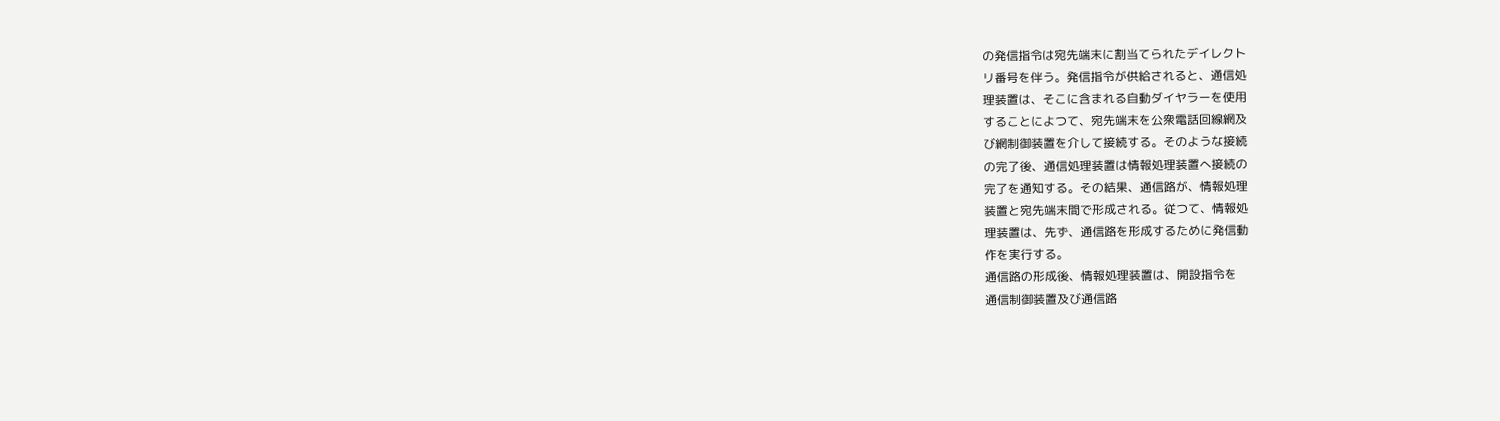の発信指令は宛先端末に割当てられたデイレクト
リ番号を伴う。発信指令が供給されると、通信処
理装置は、そこに含まれる自動ダイヤラーを使用
することによつて、宛先端末を公衆電話回線網及
び網制御装置を介して接続する。そのような接続
の完了後、通信処理装置は情報処理装置へ接続の
完了を通知する。その結果、通信路が、情報処理
装置と宛先端末間で形成される。従つて、情報処
理装置は、先ず、通信路を形成するために発信動
作を実行する。
通信路の形成後、情報処理装置は、開設指令を
通信制御装置及び通信路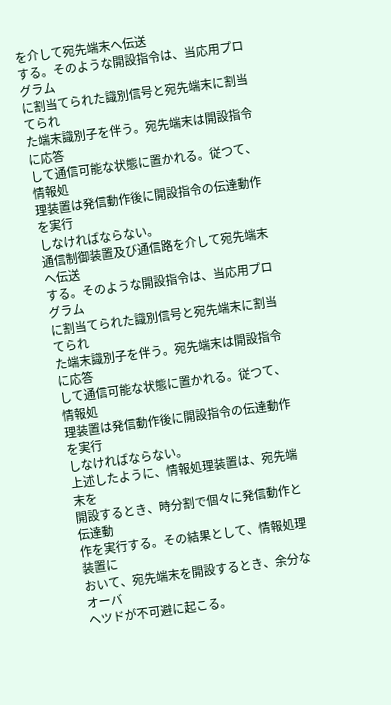を介して宛先端末へ伝送
する。そのような開設指令は、当応用プログラム
に割当てられた識別信号と宛先端末に割当てられ
た端末識別子を伴う。宛先端末は開設指令に応答
して通信可能な状態に置かれる。従つて、情報処
理装置は発信動作後に開設指令の伝達動作を実行
しなければならない。
通信制御装置及び通信路を介して宛先端末へ伝送
する。そのような開設指令は、当応用プログラム
に割当てられた識別信号と宛先端末に割当てられ
た端末識別子を伴う。宛先端末は開設指令に応答
して通信可能な状態に置かれる。従つて、情報処
理装置は発信動作後に開設指令の伝達動作を実行
しなければならない。
上述したように、情報処理装置は、宛先端末を
開設するとき、時分割で個々に発信動作と伝達動
作を実行する。その結果として、情報処理装置に
おいて、宛先端末を開設するとき、余分なオーバ
ヘツドが不可避に起こる。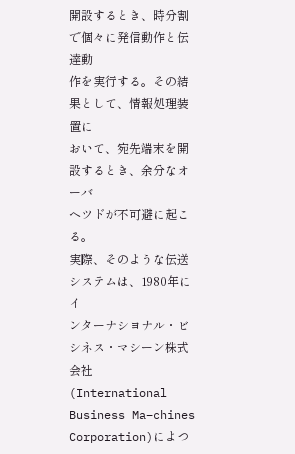開設するとき、時分割で個々に発信動作と伝達動
作を実行する。その結果として、情報処理装置に
おいて、宛先端末を開設するとき、余分なオーバ
ヘツドが不可避に起こる。
実際、そのような伝送システムは、1980年にイ
ンターナシヨナル・ビシネス・マシーン株式会社
(International Business Ma−chines
Corporation)によつ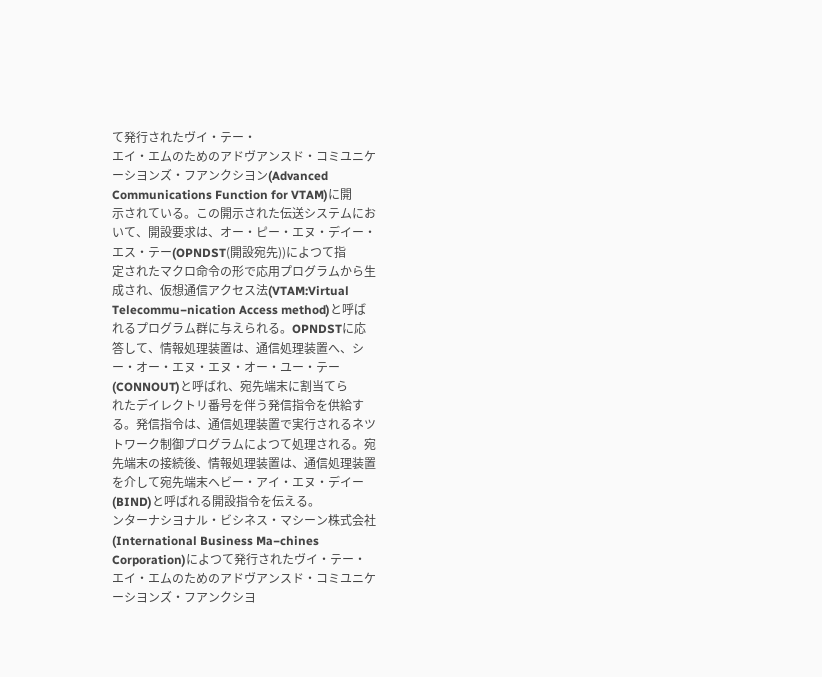て発行されたヴイ・テー・
エイ・エムのためのアドヴアンスド・コミユニケ
ーシヨンズ・フアンクシヨン(Advanced
Communications Function for VTAM)に開
示されている。この開示された伝送システムにお
いて、開設要求は、オー・ピー・エヌ・デイー・
エス・テー(OPNDST(開設宛先))によつて指
定されたマクロ命令の形で応用プログラムから生
成され、仮想通信アクセス法(VTAM:Virtual
Telecommu−nication Access method)と呼ば
れるプログラム群に与えられる。OPNDSTに応
答して、情報処理装置は、通信処理装置へ、シ
ー・オー・エヌ・エヌ・オー・ユー・テー
(CONNOUT)と呼ばれ、宛先端末に割当てら
れたデイレクトリ番号を伴う発信指令を供給す
る。発信指令は、通信処理装置で実行されるネツ
トワーク制御プログラムによつて処理される。宛
先端末の接続後、情報処理装置は、通信処理装置
を介して宛先端末ヘビー・アイ・エヌ・デイー
(BIND)と呼ばれる開設指令を伝える。
ンターナシヨナル・ビシネス・マシーン株式会社
(International Business Ma−chines
Corporation)によつて発行されたヴイ・テー・
エイ・エムのためのアドヴアンスド・コミユニケ
ーシヨンズ・フアンクシヨ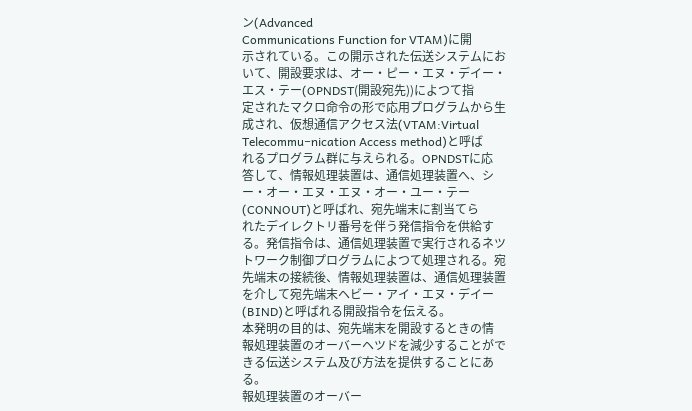ン(Advanced
Communications Function for VTAM)に開
示されている。この開示された伝送システムにお
いて、開設要求は、オー・ピー・エヌ・デイー・
エス・テー(OPNDST(開設宛先))によつて指
定されたマクロ命令の形で応用プログラムから生
成され、仮想通信アクセス法(VTAM:Virtual
Telecommu−nication Access method)と呼ば
れるプログラム群に与えられる。OPNDSTに応
答して、情報処理装置は、通信処理装置へ、シ
ー・オー・エヌ・エヌ・オー・ユー・テー
(CONNOUT)と呼ばれ、宛先端末に割当てら
れたデイレクトリ番号を伴う発信指令を供給す
る。発信指令は、通信処理装置で実行されるネツ
トワーク制御プログラムによつて処理される。宛
先端末の接続後、情報処理装置は、通信処理装置
を介して宛先端末ヘビー・アイ・エヌ・デイー
(BIND)と呼ばれる開設指令を伝える。
本発明の目的は、宛先端末を開設するときの情
報処理装置のオーバーヘツドを減少することがで
きる伝送システム及び方法を提供することにあ
る。
報処理装置のオーバー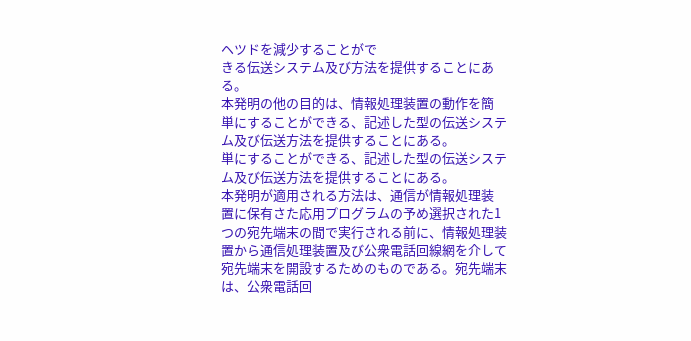ヘツドを減少することがで
きる伝送システム及び方法を提供することにあ
る。
本発明の他の目的は、情報処理装置の動作を簡
単にすることができる、記述した型の伝送システ
ム及び伝送方法を提供することにある。
単にすることができる、記述した型の伝送システ
ム及び伝送方法を提供することにある。
本発明が適用される方法は、通信が情報処理装
置に保有さた応用プログラムの予め選択された1
つの宛先端末の間で実行される前に、情報処理装
置から通信処理装置及び公衆電話回線網を介して
宛先端末を開設するためのものである。宛先端末
は、公衆電話回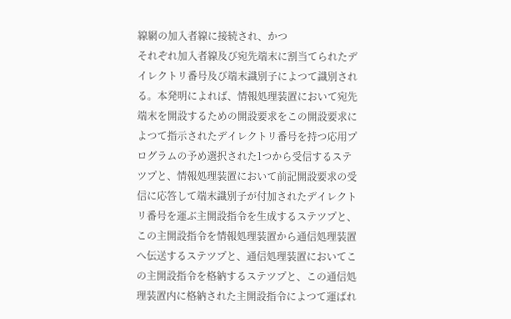線網の加入者線に接続され、かつ
それぞれ加入者線及び宛先端末に割当てられたデ
イレクトリ番号及び端末識別子によつて識別され
る。本発明によれば、情報処理装置において宛先
端末を開設するための開設要求をこの開設要求に
よつて指示されたデイレクトリ番号を持つ応用プ
ログラムの予め選択された1つから受信するステ
ツプと、情報処理装置において前記開設要求の受
信に応答して端末識別子が付加されたデイレクト
リ番号を運ぶ主開設指令を生成するステツプと、
この主開設指令を情報処理装置から通信処理装置
へ伝送するステツプと、通信処理装置においてこ
の主開設指令を格納するステツプと、この通信処
理装置内に格納された主開設指令によつて運ばれ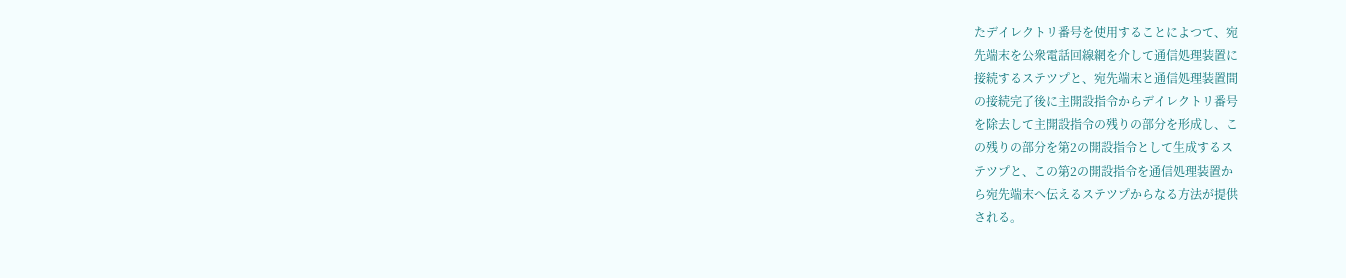たデイレクトリ番号を使用することによつて、宛
先端末を公衆電話回線網を介して通信処理装置に
接続するステツプと、宛先端末と通信処理装置間
の接続完了後に主開設指令からデイレクトリ番号
を除去して主開設指令の残りの部分を形成し、こ
の残りの部分を第2の開設指令として生成するス
テツプと、この第2の開設指令を通信処理装置か
ら宛先端末へ伝えるステツプからなる方法が提供
される。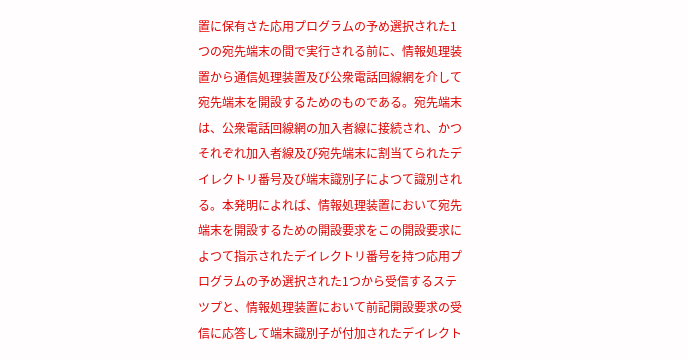置に保有さた応用プログラムの予め選択された1
つの宛先端末の間で実行される前に、情報処理装
置から通信処理装置及び公衆電話回線網を介して
宛先端末を開設するためのものである。宛先端末
は、公衆電話回線網の加入者線に接続され、かつ
それぞれ加入者線及び宛先端末に割当てられたデ
イレクトリ番号及び端末識別子によつて識別され
る。本発明によれば、情報処理装置において宛先
端末を開設するための開設要求をこの開設要求に
よつて指示されたデイレクトリ番号を持つ応用プ
ログラムの予め選択された1つから受信するステ
ツプと、情報処理装置において前記開設要求の受
信に応答して端末識別子が付加されたデイレクト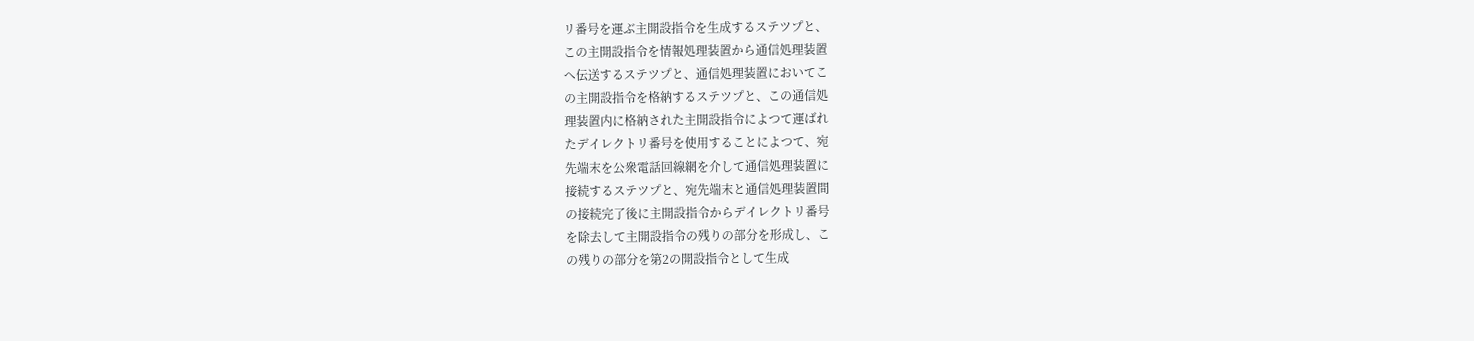リ番号を運ぶ主開設指令を生成するステツプと、
この主開設指令を情報処理装置から通信処理装置
へ伝送するステツプと、通信処理装置においてこ
の主開設指令を格納するステツプと、この通信処
理装置内に格納された主開設指令によつて運ばれ
たデイレクトリ番号を使用することによつて、宛
先端末を公衆電話回線網を介して通信処理装置に
接続するステツプと、宛先端末と通信処理装置間
の接続完了後に主開設指令からデイレクトリ番号
を除去して主開設指令の残りの部分を形成し、こ
の残りの部分を第2の開設指令として生成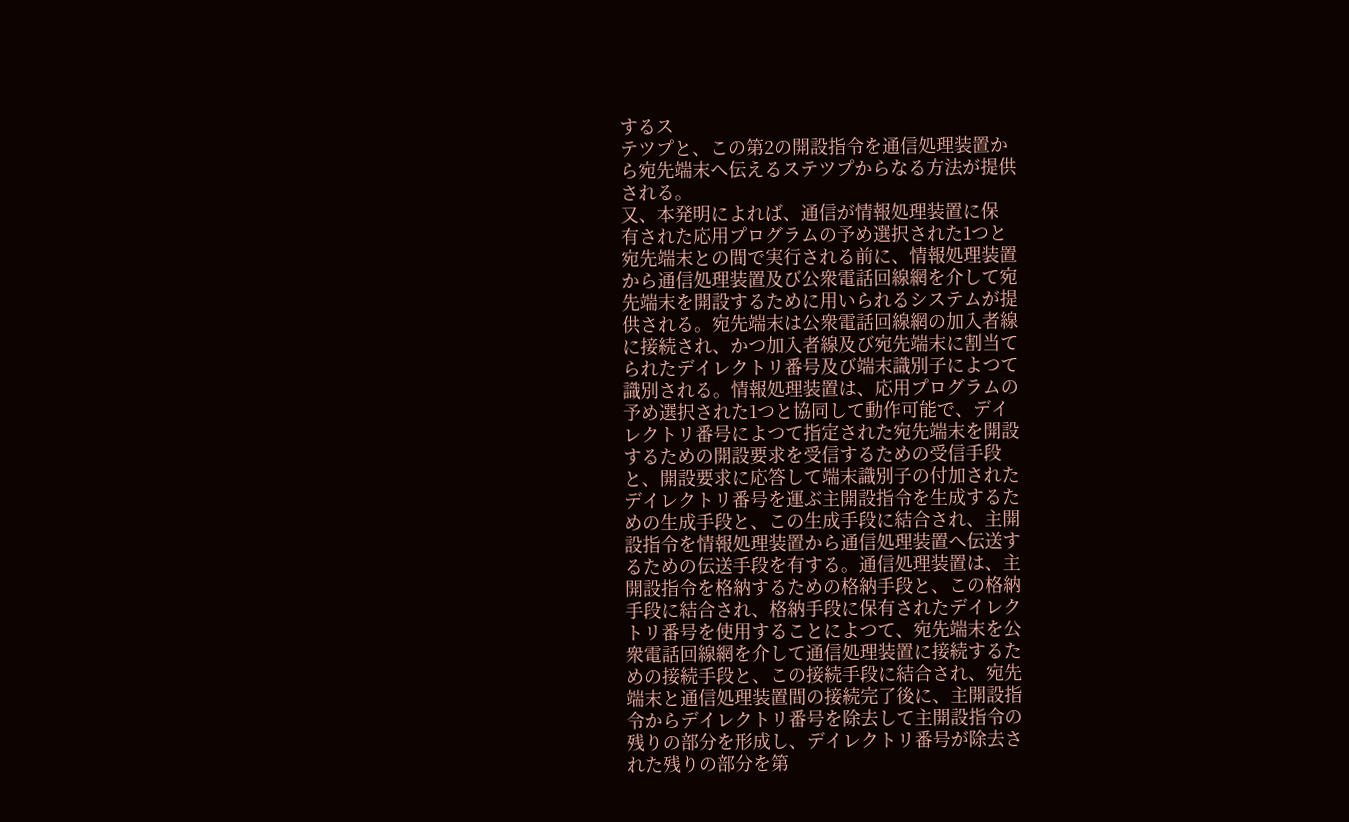するス
テツプと、この第2の開設指令を通信処理装置か
ら宛先端末へ伝えるステツプからなる方法が提供
される。
又、本発明によれば、通信が情報処理装置に保
有された応用プログラムの予め選択された1つと
宛先端末との間で実行される前に、情報処理装置
から通信処理装置及び公衆電話回線網を介して宛
先端末を開設するために用いられるシステムが提
供される。宛先端末は公衆電話回線網の加入者線
に接続され、かつ加入者線及び宛先端末に割当て
られたデイレクトリ番号及び端末識別子によつて
識別される。情報処理装置は、応用プログラムの
予め選択された1つと協同して動作可能で、デイ
レクトリ番号によつて指定された宛先端末を開設
するための開設要求を受信するための受信手段
と、開設要求に応答して端末識別子の付加された
デイレクトリ番号を運ぶ主開設指令を生成するた
めの生成手段と、この生成手段に結合され、主開
設指令を情報処理装置から通信処理装置へ伝送す
るための伝送手段を有する。通信処理装置は、主
開設指令を格納するための格納手段と、この格納
手段に結合され、格納手段に保有されたデイレク
トリ番号を使用することによつて、宛先端末を公
衆電話回線網を介して通信処理装置に接続するた
めの接続手段と、この接続手段に結合され、宛先
端末と通信処理装置間の接続完了後に、主開設指
令からデイレクトリ番号を除去して主開設指令の
残りの部分を形成し、デイレクトリ番号が除去さ
れた残りの部分を第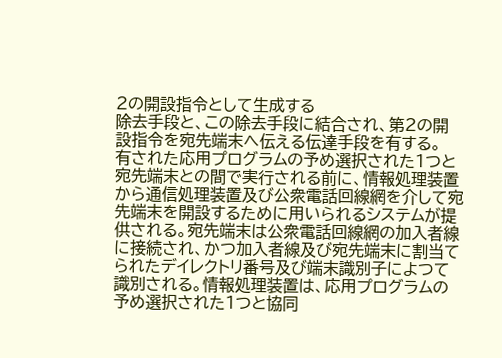2の開設指令として生成する
除去手段と、この除去手段に結合され、第2の開
設指令を宛先端末へ伝える伝達手段を有する。
有された応用プログラムの予め選択された1つと
宛先端末との間で実行される前に、情報処理装置
から通信処理装置及び公衆電話回線網を介して宛
先端末を開設するために用いられるシステムが提
供される。宛先端末は公衆電話回線網の加入者線
に接続され、かつ加入者線及び宛先端末に割当て
られたデイレクトリ番号及び端末識別子によつて
識別される。情報処理装置は、応用プログラムの
予め選択された1つと協同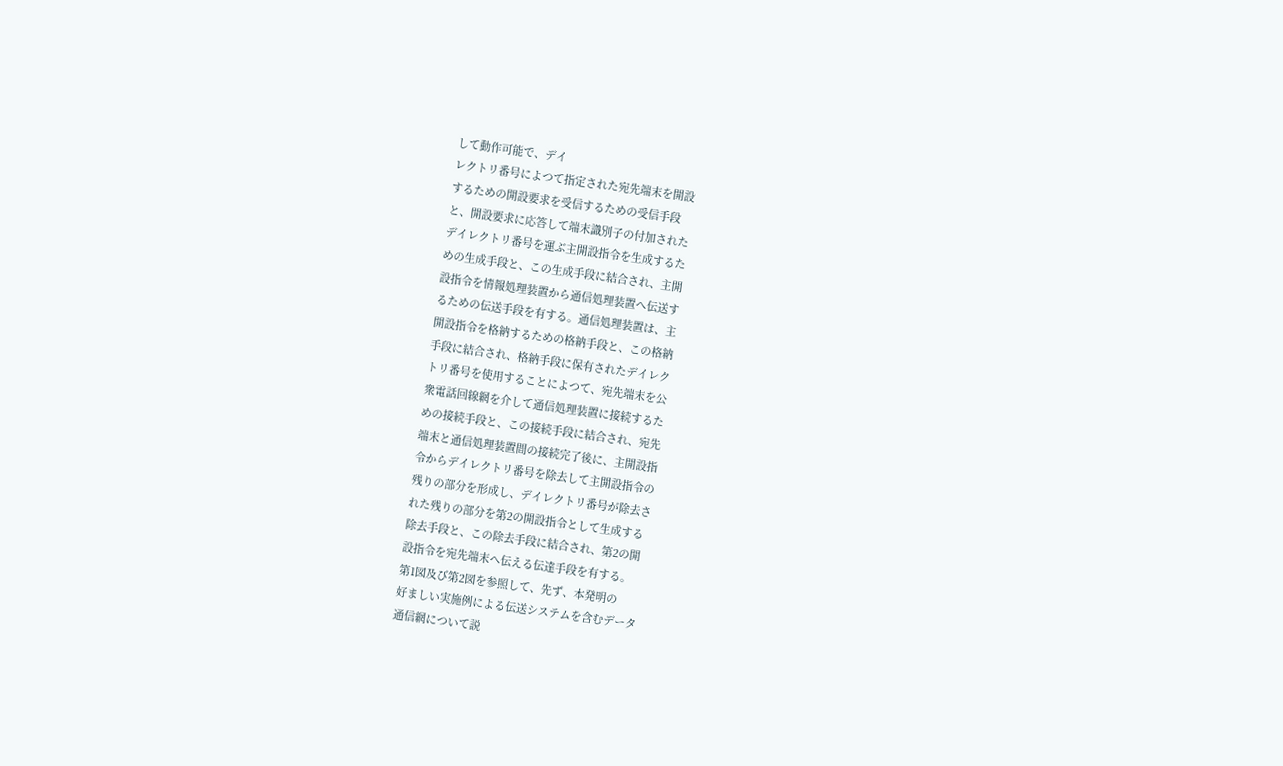して動作可能で、デイ
レクトリ番号によつて指定された宛先端末を開設
するための開設要求を受信するための受信手段
と、開設要求に応答して端末識別子の付加された
デイレクトリ番号を運ぶ主開設指令を生成するた
めの生成手段と、この生成手段に結合され、主開
設指令を情報処理装置から通信処理装置へ伝送す
るための伝送手段を有する。通信処理装置は、主
開設指令を格納するための格納手段と、この格納
手段に結合され、格納手段に保有されたデイレク
トリ番号を使用することによつて、宛先端末を公
衆電話回線網を介して通信処理装置に接続するた
めの接続手段と、この接続手段に結合され、宛先
端末と通信処理装置間の接続完了後に、主開設指
令からデイレクトリ番号を除去して主開設指令の
残りの部分を形成し、デイレクトリ番号が除去さ
れた残りの部分を第2の開設指令として生成する
除去手段と、この除去手段に結合され、第2の開
設指令を宛先端末へ伝える伝達手段を有する。
第1図及び第2図を参照して、先ず、本発明の
好ましい実施例による伝送システムを含むデータ
通信網について説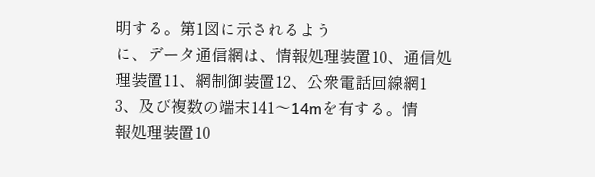明する。第1図に示されるよう
に、データ通信網は、情報処理装置10、通信処
理装置11、網制御装置12、公衆電話回線網1
3、及び複数の端末141〜14mを有する。情
報処理装置10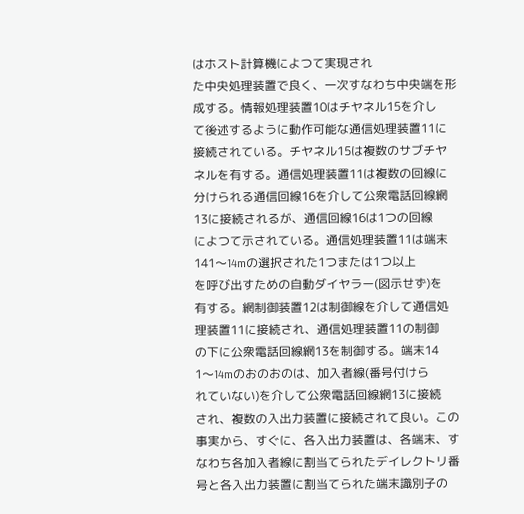はホスト計算機によつて実現され
た中央処理装置で良く、一次すなわち中央端を形
成する。情報処理装置10はチヤネル15を介し
て後述するように動作可能な通信処理装置11に
接続されている。チヤネル15は複数のサブチヤ
ネルを有する。通信処理装置11は複数の回線に
分けられる通信回線16を介して公衆電話回線網
13に接続されるが、通信回線16は1つの回線
によつて示されている。通信処理装置11は端末
141〜14mの選択された1つまたは1つ以上
を呼び出すための自動ダイヤラー(図示せず)を
有する。網制御装置12は制御線を介して通信処
理装置11に接続され、通信処理装置11の制御
の下に公衆電話回線網13を制御する。端末14
1〜14mのおのおのは、加入者線(番号付けら
れていない)を介して公衆電話回線網13に接続
され、複数の入出力装置に接続されて良い。この
事実から、すぐに、各入出力装置は、各端末、す
なわち各加入者線に割当てられたデイレクトリ番
号と各入出力装置に割当てられた端末識別子の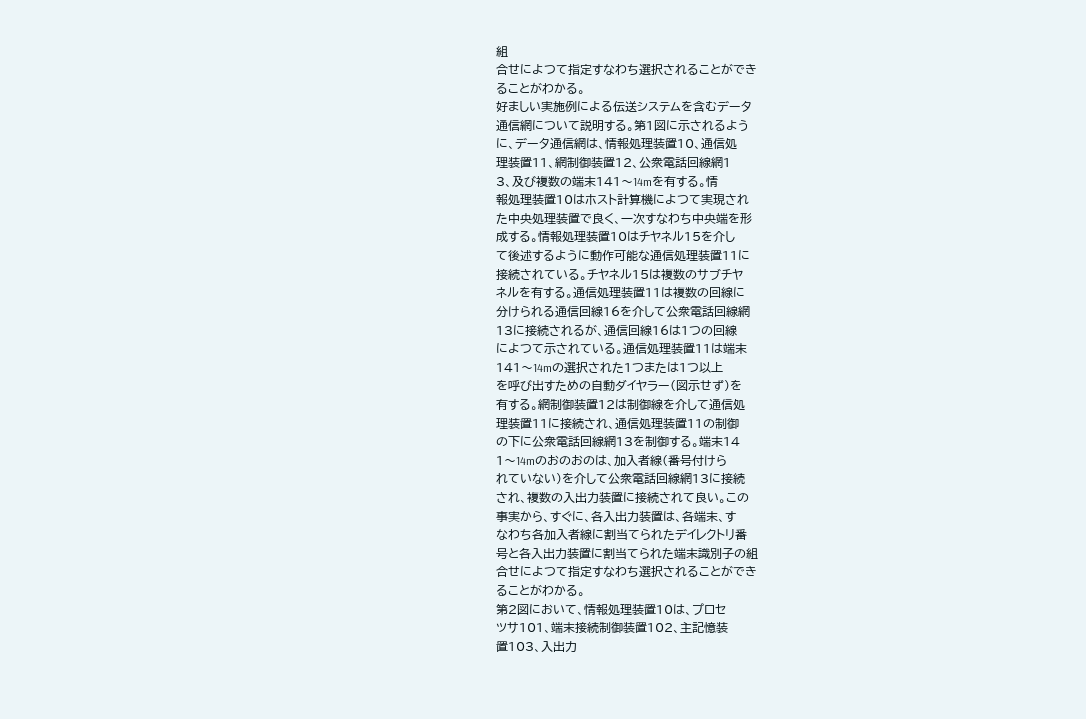組
合せによつて指定すなわち選択されることができ
ることがわかる。
好ましい実施例による伝送システムを含むデータ
通信網について説明する。第1図に示されるよう
に、データ通信網は、情報処理装置10、通信処
理装置11、網制御装置12、公衆電話回線網1
3、及び複数の端末141〜14mを有する。情
報処理装置10はホスト計算機によつて実現され
た中央処理装置で良く、一次すなわち中央端を形
成する。情報処理装置10はチヤネル15を介し
て後述するように動作可能な通信処理装置11に
接続されている。チヤネル15は複数のサブチヤ
ネルを有する。通信処理装置11は複数の回線に
分けられる通信回線16を介して公衆電話回線網
13に接続されるが、通信回線16は1つの回線
によつて示されている。通信処理装置11は端末
141〜14mの選択された1つまたは1つ以上
を呼び出すための自動ダイヤラー(図示せず)を
有する。網制御装置12は制御線を介して通信処
理装置11に接続され、通信処理装置11の制御
の下に公衆電話回線網13を制御する。端末14
1〜14mのおのおのは、加入者線(番号付けら
れていない)を介して公衆電話回線網13に接続
され、複数の入出力装置に接続されて良い。この
事実から、すぐに、各入出力装置は、各端末、す
なわち各加入者線に割当てられたデイレクトリ番
号と各入出力装置に割当てられた端末識別子の組
合せによつて指定すなわち選択されることができ
ることがわかる。
第2図において、情報処理装置10は、プロセ
ツサ101、端末接続制御装置102、主記憶装
置103、入出力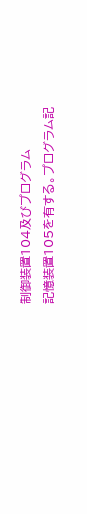制御装置104及びプログラム
記憶装置105を有する。プログラム記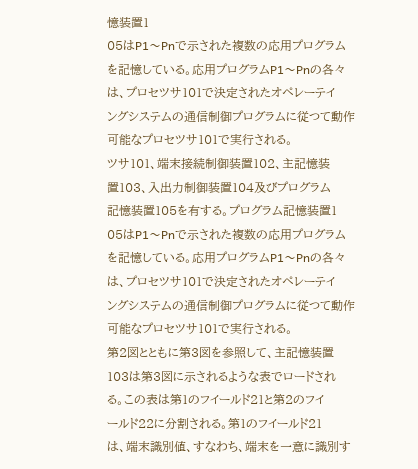憶装置1
05はP1〜Pnで示された複数の応用プログラム
を記憶している。応用プログラムP1〜Pnの各々
は、プロセツサ101で決定されたオペレーテイ
ングシステムの通信制御プログラムに従つて動作
可能なプロセツサ101で実行される。
ツサ101、端末接続制御装置102、主記憶装
置103、入出力制御装置104及びプログラム
記憶装置105を有する。プログラム記憶装置1
05はP1〜Pnで示された複数の応用プログラム
を記憶している。応用プログラムP1〜Pnの各々
は、プロセツサ101で決定されたオペレーテイ
ングシステムの通信制御プログラムに従つて動作
可能なプロセツサ101で実行される。
第2図とともに第3図を参照して、主記憶装置
103は第3図に示されるような表でロードされ
る。この表は第1のフイールド21と第2のフイ
ールド22に分割される。第1のフイールド21
は、端末識別値、すなわち、端末を一意に識別す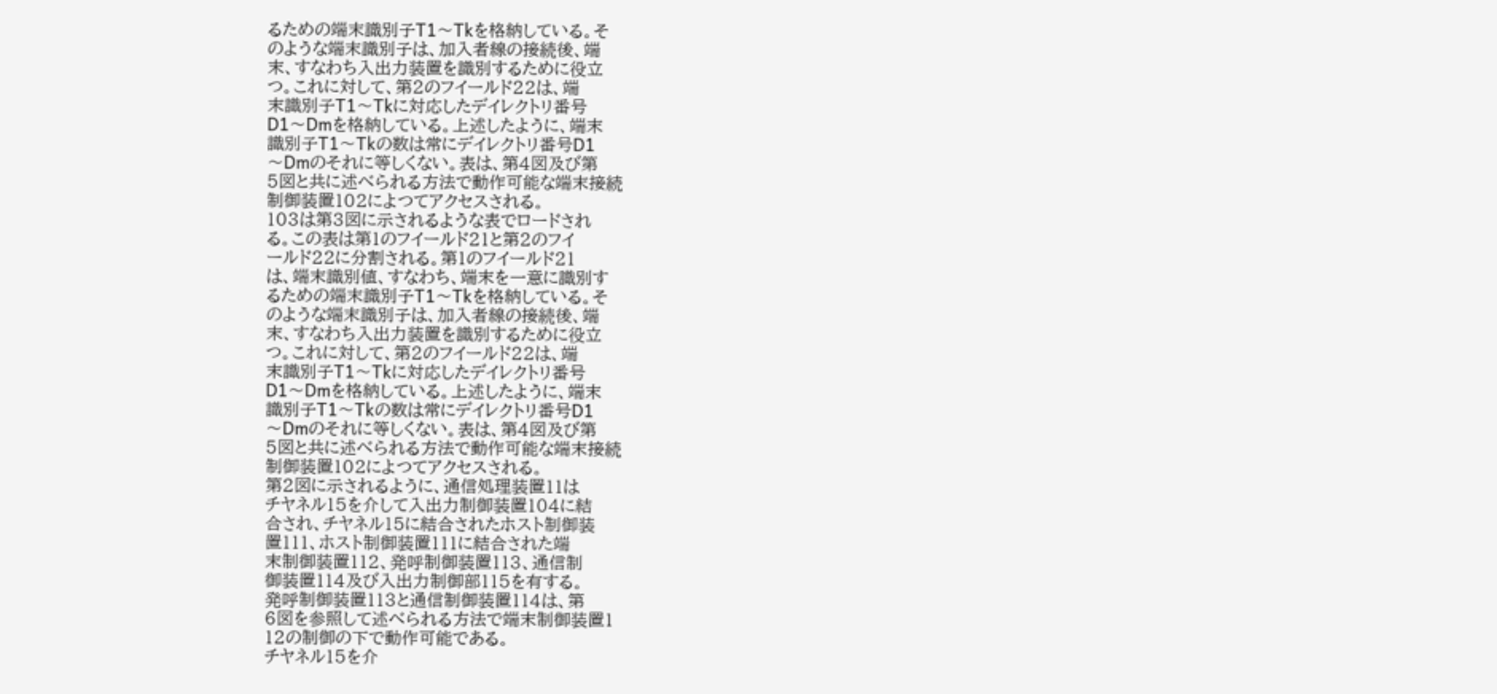るための端末識別子T1〜Tkを格納している。そ
のような端末識別子は、加入者線の接続後、端
末、すなわち入出力装置を識別するために役立
つ。これに対して、第2のフイールド22は、端
末識別子T1〜Tkに対応したデイレクトリ番号
D1〜Dmを格納している。上述したように、端末
識別子T1〜Tkの数は常にデイレクトリ番号D1
〜Dmのそれに等しくない。表は、第4図及び第
5図と共に述べられる方法で動作可能な端末接続
制御装置102によつてアクセスされる。
103は第3図に示されるような表でロードされ
る。この表は第1のフイールド21と第2のフイ
ールド22に分割される。第1のフイールド21
は、端末識別値、すなわち、端末を一意に識別す
るための端末識別子T1〜Tkを格納している。そ
のような端末識別子は、加入者線の接続後、端
末、すなわち入出力装置を識別するために役立
つ。これに対して、第2のフイールド22は、端
末識別子T1〜Tkに対応したデイレクトリ番号
D1〜Dmを格納している。上述したように、端末
識別子T1〜Tkの数は常にデイレクトリ番号D1
〜Dmのそれに等しくない。表は、第4図及び第
5図と共に述べられる方法で動作可能な端末接続
制御装置102によつてアクセスされる。
第2図に示されるように、通信処理装置11は
チヤネル15を介して入出力制御装置104に結
合され、チヤネル15に結合されたホスト制御装
置111、ホスト制御装置111に結合された端
末制御装置112、発呼制御装置113、通信制
御装置114及び入出力制御部115を有する。
発呼制御装置113と通信制御装置114は、第
6図を参照して述べられる方法で端末制御装置1
12の制御の下で動作可能である。
チヤネル15を介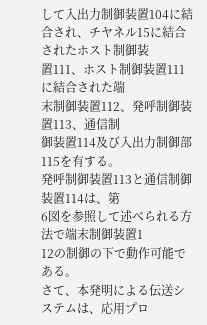して入出力制御装置104に結
合され、チヤネル15に結合されたホスト制御装
置111、ホスト制御装置111に結合された端
末制御装置112、発呼制御装置113、通信制
御装置114及び入出力制御部115を有する。
発呼制御装置113と通信制御装置114は、第
6図を参照して述べられる方法で端末制御装置1
12の制御の下で動作可能である。
さて、本発明による伝送システムは、応用プロ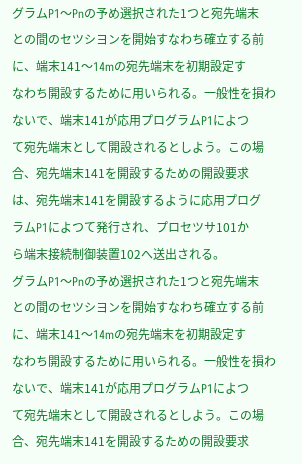グラムP1〜Pnの予め選択された1つと宛先端末
との間のセツシヨンを開始すなわち確立する前
に、端末141〜14mの宛先端末を初期設定す
なわち開設するために用いられる。一般性を損わ
ないで、端末141が応用プログラムP1によつ
て宛先端末として開設されるとしよう。この場
合、宛先端末141を開設するための開設要求
は、宛先端末141を開設するように応用プログ
ラムP1によつて発行され、プロセツサ101か
ら端末接続制御装置102へ送出される。
グラムP1〜Pnの予め選択された1つと宛先端末
との間のセツシヨンを開始すなわち確立する前
に、端末141〜14mの宛先端末を初期設定す
なわち開設するために用いられる。一般性を損わ
ないで、端末141が応用プログラムP1によつ
て宛先端末として開設されるとしよう。この場
合、宛先端末141を開設するための開設要求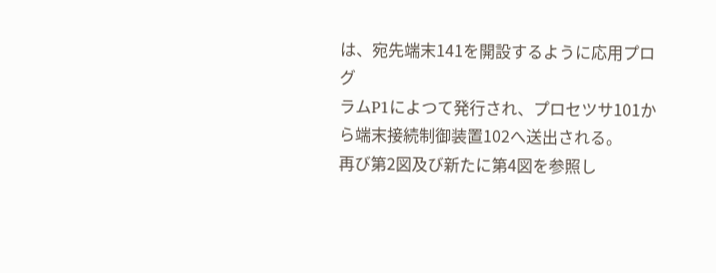は、宛先端末141を開設するように応用プログ
ラムP1によつて発行され、プロセツサ101か
ら端末接続制御装置102へ送出される。
再び第2図及び新たに第4図を参照し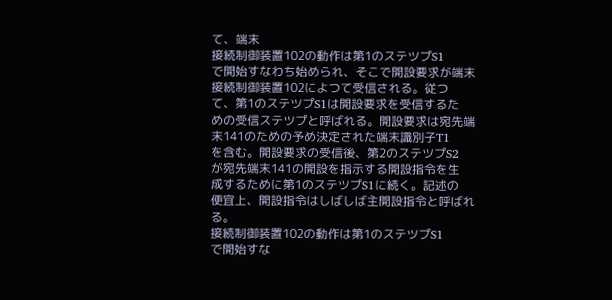て、端末
接続制御装置102の動作は第1のステツプS1
で開始すなわち始められ、そこで開設要求が端末
接続制御装置102によつて受信される。従つ
て、第1のステツプS1は開設要求を受信するた
めの受信ステツプと呼ばれる。開設要求は宛先端
末141のための予め決定された端末識別子T1
を含む。開設要求の受信後、第2のステツプS2
が宛先端末141の開設を指示する開設指令を生
成するために第1のステツプS1に続く。記述の
便宜上、開設指令はしばしば主開設指令と呼ばれ
る。
接続制御装置102の動作は第1のステツプS1
で開始すな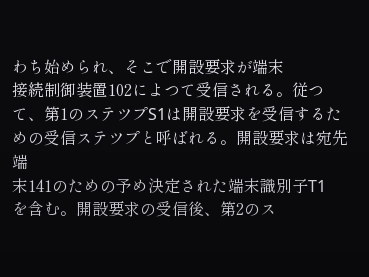わち始められ、そこで開設要求が端末
接続制御装置102によつて受信される。従つ
て、第1のステツプS1は開設要求を受信するた
めの受信ステツプと呼ばれる。開設要求は宛先端
末141のための予め決定された端末識別子T1
を含む。開設要求の受信後、第2のス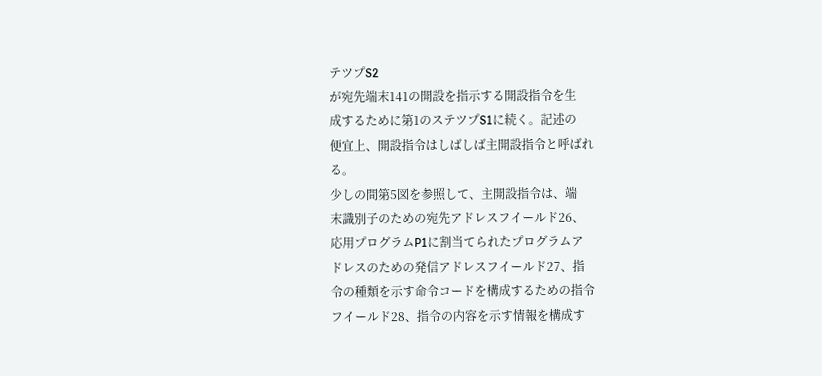テツプS2
が宛先端末141の開設を指示する開設指令を生
成するために第1のステツプS1に続く。記述の
便宜上、開設指令はしばしば主開設指令と呼ばれ
る。
少しの間第5図を参照して、主開設指令は、端
末識別子のための宛先アドレスフイールド26、
応用プログラムP1に割当てられたプログラムア
ドレスのための発信アドレスフイールド27、指
令の種類を示す命令コードを構成するための指令
フイールド28、指令の内容を示す情報を構成す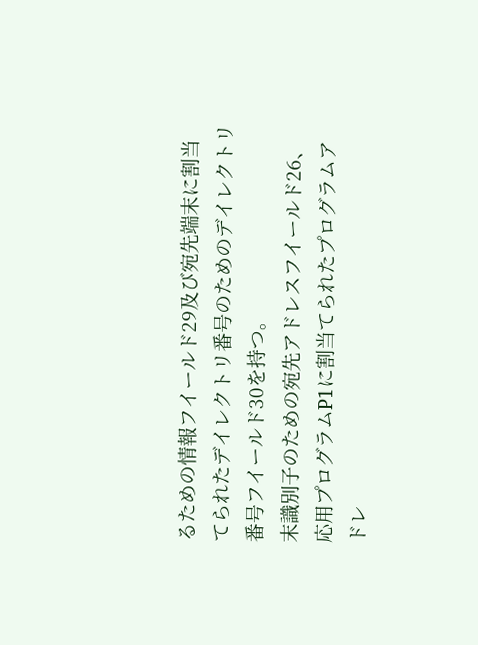るための情報フイールド29及び宛先端末に割当
てられたデイレクトリ番号のためのデイレクトリ
番号フイールド30を持つ。
末識別子のための宛先アドレスフイールド26、
応用プログラムP1に割当てられたプログラムア
ドレ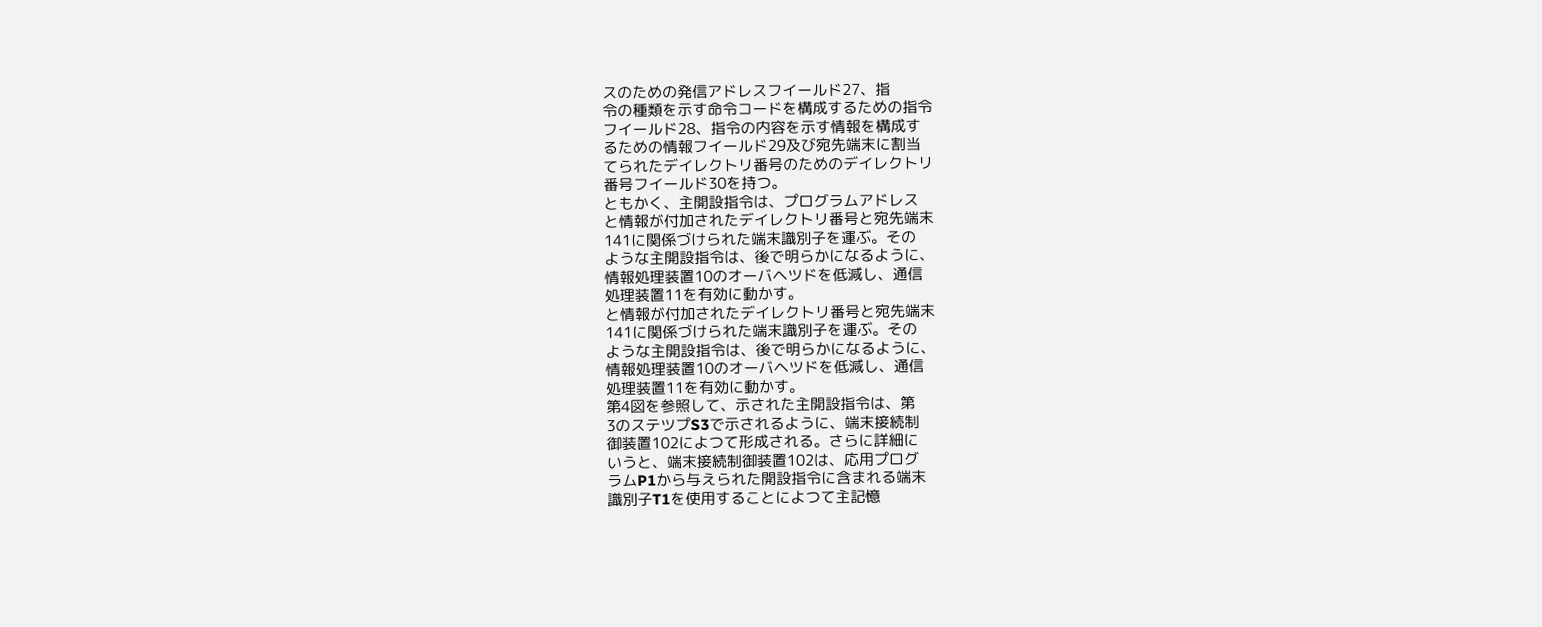スのための発信アドレスフイールド27、指
令の種類を示す命令コードを構成するための指令
フイールド28、指令の内容を示す情報を構成す
るための情報フイールド29及び宛先端末に割当
てられたデイレクトリ番号のためのデイレクトリ
番号フイールド30を持つ。
ともかく、主開設指令は、プログラムアドレス
と情報が付加されたデイレクトリ番号と宛先端末
141に関係づけられた端末識別子を運ぶ。その
ような主開設指令は、後で明らかになるように、
情報処理装置10のオーバヘツドを低減し、通信
処理装置11を有効に動かす。
と情報が付加されたデイレクトリ番号と宛先端末
141に関係づけられた端末識別子を運ぶ。その
ような主開設指令は、後で明らかになるように、
情報処理装置10のオーバヘツドを低減し、通信
処理装置11を有効に動かす。
第4図を参照して、示された主開設指令は、第
3のステツプS3で示されるように、端末接続制
御装置102によつて形成される。さらに詳細に
いうと、端末接続制御装置102は、応用プログ
ラムP1から与えられた開設指令に含まれる端末
識別子T1を使用することによつて主記憶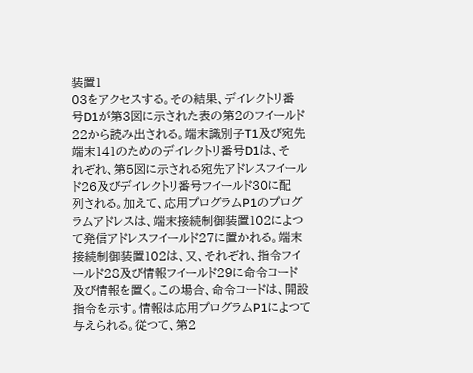装置1
03をアクセスする。その結果、デイレクトリ番
号D1が第3図に示された表の第2のフイールド
22から読み出される。端末識別子T1及び宛先
端末141のためのデイレクトリ番号D1は、そ
れぞれ、第5図に示される宛先アドレスフイール
ド26及びデイレクトリ番号フイールド30に配
列される。加えて、応用プログラムP1のプログ
ラムアドレスは、端末接続制御装置102によつ
て発信アドレスフイールド27に置かれる。端末
接続制御装置102は、又、それぞれ、指令フイ
ールド28及び情報フイールド29に命令コード
及び情報を置く。この場合、命令コードは、開設
指令を示す。情報は応用プログラムP1によつて
与えられる。従つて、第2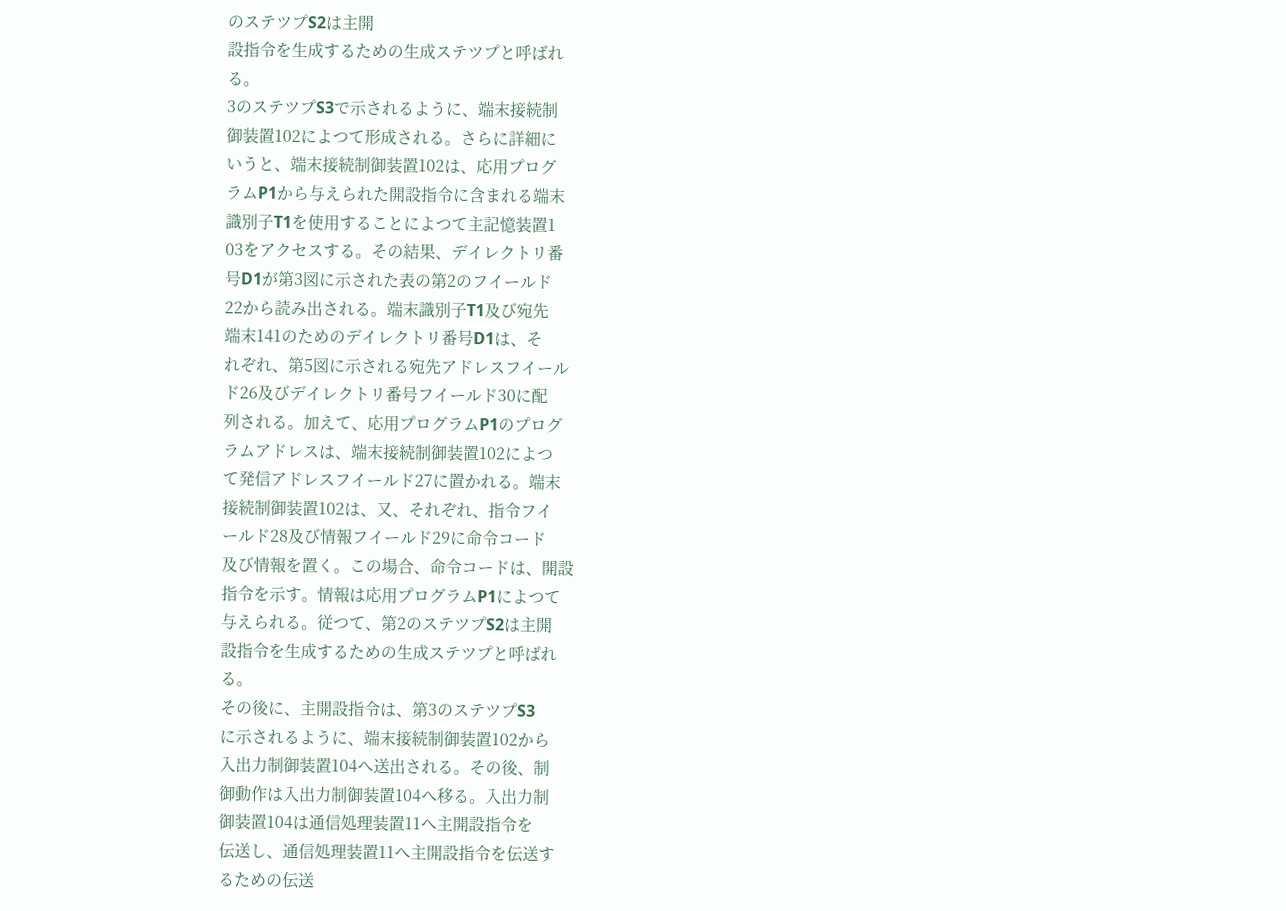のステツプS2は主開
設指令を生成するための生成ステツプと呼ばれ
る。
3のステツプS3で示されるように、端末接続制
御装置102によつて形成される。さらに詳細に
いうと、端末接続制御装置102は、応用プログ
ラムP1から与えられた開設指令に含まれる端末
識別子T1を使用することによつて主記憶装置1
03をアクセスする。その結果、デイレクトリ番
号D1が第3図に示された表の第2のフイールド
22から読み出される。端末識別子T1及び宛先
端末141のためのデイレクトリ番号D1は、そ
れぞれ、第5図に示される宛先アドレスフイール
ド26及びデイレクトリ番号フイールド30に配
列される。加えて、応用プログラムP1のプログ
ラムアドレスは、端末接続制御装置102によつ
て発信アドレスフイールド27に置かれる。端末
接続制御装置102は、又、それぞれ、指令フイ
ールド28及び情報フイールド29に命令コード
及び情報を置く。この場合、命令コードは、開設
指令を示す。情報は応用プログラムP1によつて
与えられる。従つて、第2のステツプS2は主開
設指令を生成するための生成ステツプと呼ばれ
る。
その後に、主開設指令は、第3のステツプS3
に示されるように、端末接続制御装置102から
入出力制御装置104へ送出される。その後、制
御動作は入出力制御装置104へ移る。入出力制
御装置104は通信処理装置11へ主開設指令を
伝送し、通信処理装置11へ主開設指令を伝送す
るための伝送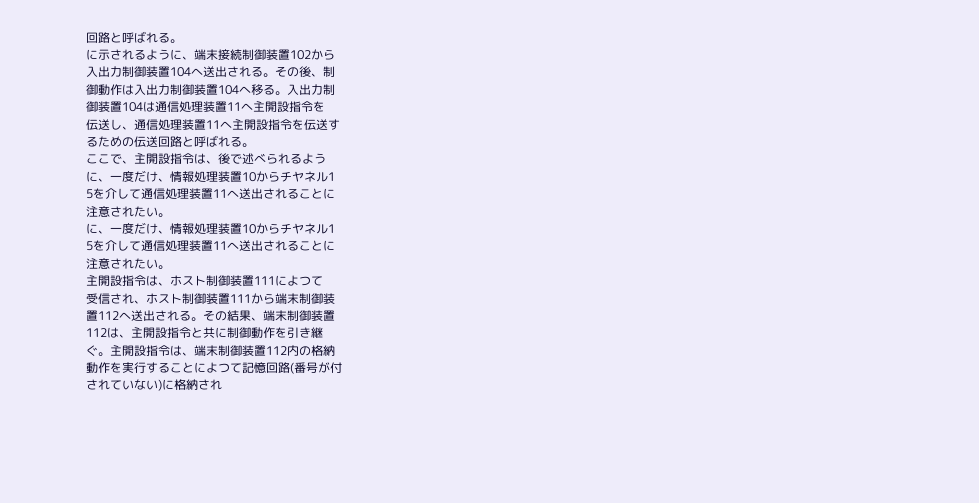回路と呼ばれる。
に示されるように、端末接続制御装置102から
入出力制御装置104へ送出される。その後、制
御動作は入出力制御装置104へ移る。入出力制
御装置104は通信処理装置11へ主開設指令を
伝送し、通信処理装置11へ主開設指令を伝送す
るための伝送回路と呼ばれる。
ここで、主開設指令は、後で述べられるよう
に、一度だけ、情報処理装置10からチヤネル1
5を介して通信処理装置11へ送出されることに
注意されたい。
に、一度だけ、情報処理装置10からチヤネル1
5を介して通信処理装置11へ送出されることに
注意されたい。
主開設指令は、ホスト制御装置111によつて
受信され、ホスト制御装置111から端末制御装
置112へ送出される。その結果、端末制御装置
112は、主開設指令と共に制御動作を引き継
ぐ。主開設指令は、端末制御装置112内の格納
動作を実行することによつて記憶回路(番号が付
されていない)に格納され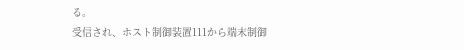る。
受信され、ホスト制御装置111から端末制御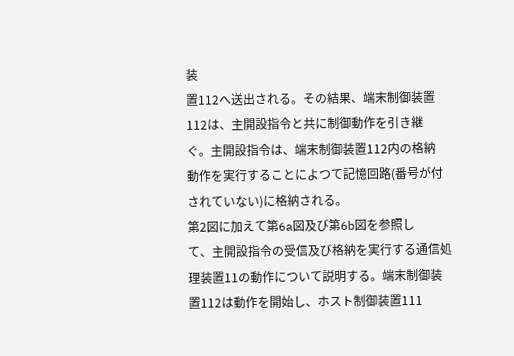装
置112へ送出される。その結果、端末制御装置
112は、主開設指令と共に制御動作を引き継
ぐ。主開設指令は、端末制御装置112内の格納
動作を実行することによつて記憶回路(番号が付
されていない)に格納される。
第2図に加えて第6a図及び第6b図を参照し
て、主開設指令の受信及び格納を実行する通信処
理装置11の動作について説明する。端末制御装
置112は動作を開始し、ホスト制御装置111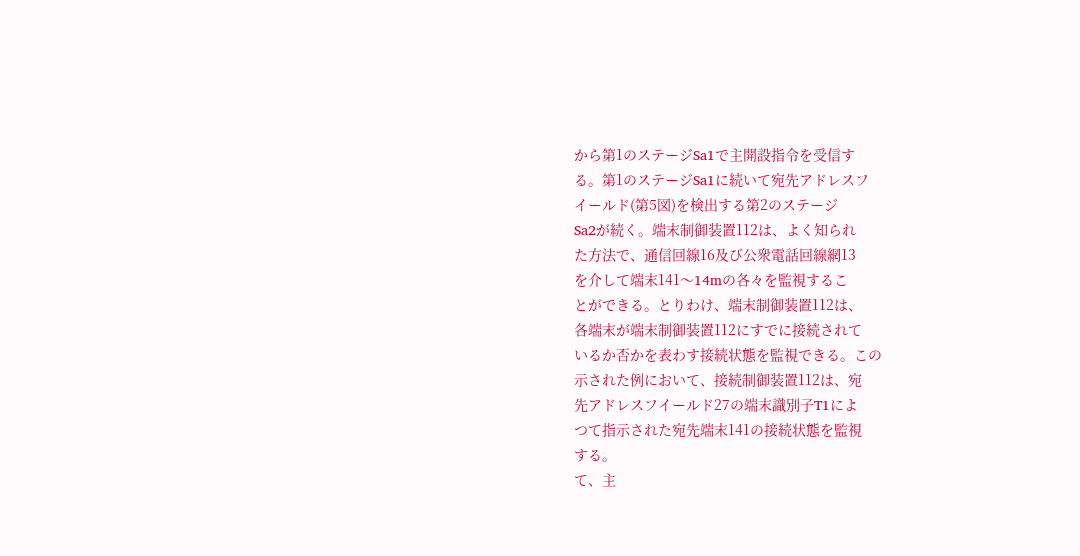から第1のステージSa1で主開設指令を受信す
る。第1のステージSa1に続いて宛先アドレスフ
イールド(第5図)を検出する第2のステージ
Sa2が続く。端末制御装置112は、よく知られ
た方法で、通信回線16及び公衆電話回線網13
を介して端末141〜14mの各々を監視するこ
とができる。とりわけ、端末制御装置112は、
各端末が端末制御装置112にすでに接続されて
いるか否かを表わす接続状態を監視できる。この
示された例において、接続制御装置112は、宛
先アドレスフイールド27の端末識別子T1によ
つて指示された宛先端末141の接続状態を監視
する。
て、主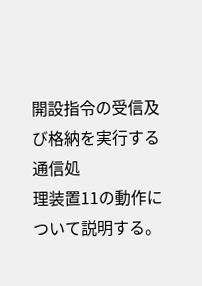開設指令の受信及び格納を実行する通信処
理装置11の動作について説明する。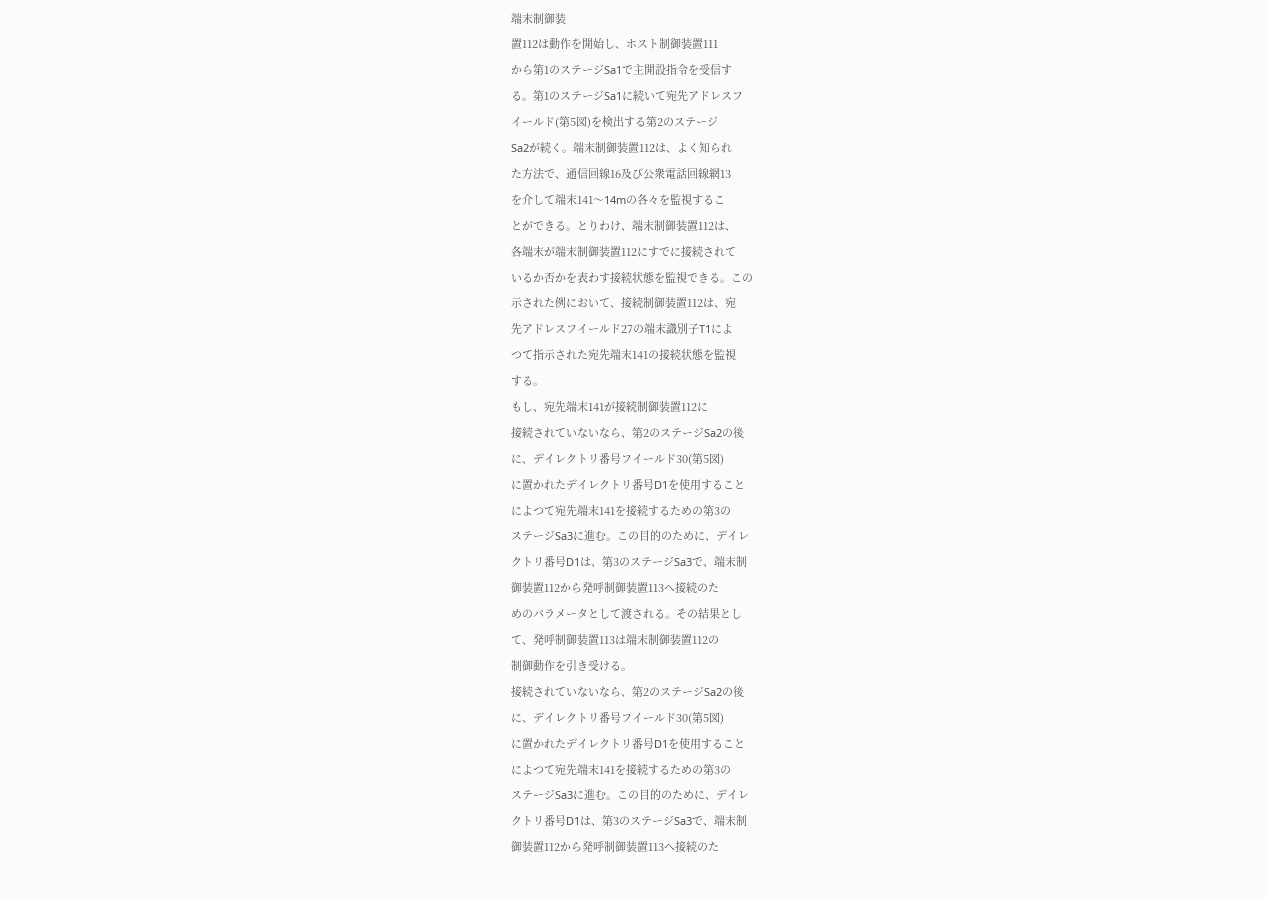端末制御装
置112は動作を開始し、ホスト制御装置111
から第1のステージSa1で主開設指令を受信す
る。第1のステージSa1に続いて宛先アドレスフ
イールド(第5図)を検出する第2のステージ
Sa2が続く。端末制御装置112は、よく知られ
た方法で、通信回線16及び公衆電話回線網13
を介して端末141〜14mの各々を監視するこ
とができる。とりわけ、端末制御装置112は、
各端末が端末制御装置112にすでに接続されて
いるか否かを表わす接続状態を監視できる。この
示された例において、接続制御装置112は、宛
先アドレスフイールド27の端末識別子T1によ
つて指示された宛先端末141の接続状態を監視
する。
もし、宛先端末141が接続制御装置112に
接続されていないなら、第2のステージSa2の後
に、デイレクトリ番号フイールド30(第5図)
に置かれたデイレクトリ番号D1を使用すること
によつて宛先端末141を接続するための第3の
ステージSa3に進む。この目的のために、デイレ
クトリ番号D1は、第3のステージSa3で、端末制
御装置112から発呼制御装置113へ接続のた
めのパラメータとして渡される。その結果とし
て、発呼制御装置113は端末制御装置112の
制御動作を引き受ける。
接続されていないなら、第2のステージSa2の後
に、デイレクトリ番号フイールド30(第5図)
に置かれたデイレクトリ番号D1を使用すること
によつて宛先端末141を接続するための第3の
ステージSa3に進む。この目的のために、デイレ
クトリ番号D1は、第3のステージSa3で、端末制
御装置112から発呼制御装置113へ接続のた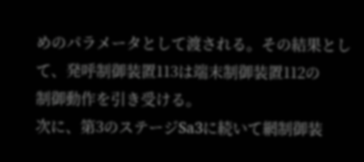めのパラメータとして渡される。その結果とし
て、発呼制御装置113は端末制御装置112の
制御動作を引き受ける。
次に、第3のステージSa3に続いて網制御装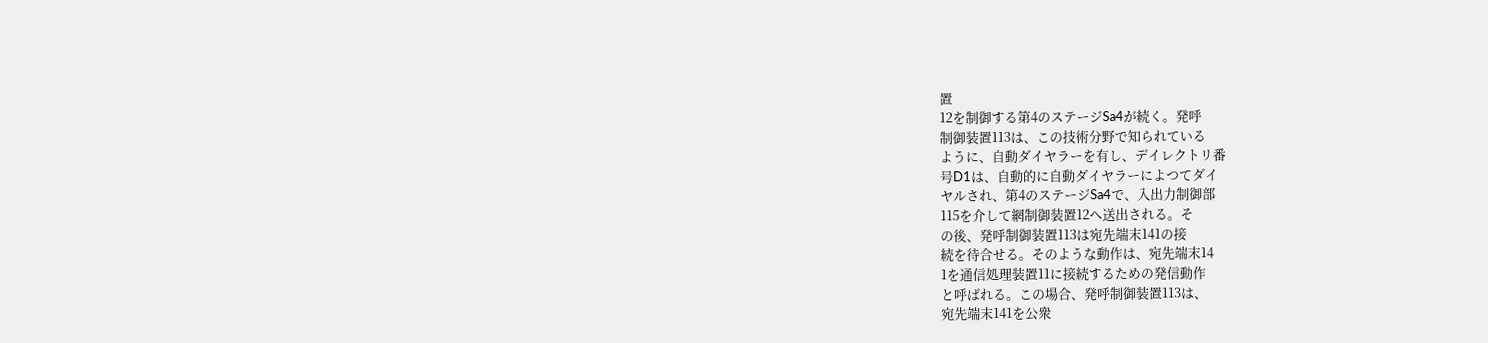置
12を制御する第4のステージSa4が続く。発呼
制御装置113は、この技術分野で知られている
ように、自動ダイヤラーを有し、デイレクトリ番
号D1は、自動的に自動ダイヤラーによつてダイ
ヤルされ、第4のステージSa4で、入出力制御部
115を介して網制御装置12へ送出される。そ
の後、発呼制御装置113は宛先端末141の接
続を待合せる。そのような動作は、宛先端末14
1を通信処理装置11に接続するための発信動作
と呼ばれる。この場合、発呼制御装置113は、
宛先端末141を公衆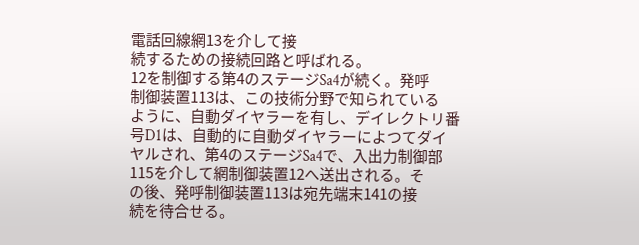電話回線網13を介して接
続するための接続回路と呼ばれる。
12を制御する第4のステージSa4が続く。発呼
制御装置113は、この技術分野で知られている
ように、自動ダイヤラーを有し、デイレクトリ番
号D1は、自動的に自動ダイヤラーによつてダイ
ヤルされ、第4のステージSa4で、入出力制御部
115を介して網制御装置12へ送出される。そ
の後、発呼制御装置113は宛先端末141の接
続を待合せる。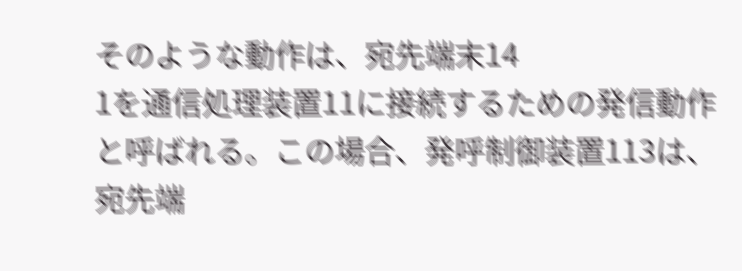そのような動作は、宛先端末14
1を通信処理装置11に接続するための発信動作
と呼ばれる。この場合、発呼制御装置113は、
宛先端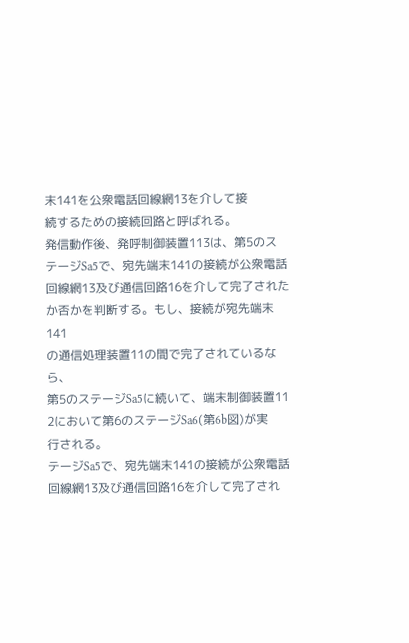末141を公衆電話回線網13を介して接
続するための接続回路と呼ばれる。
発信動作後、発呼制御装置113は、第5のス
テージSa5で、宛先端末141の接続が公衆電話
回線網13及び通信回路16を介して完了された
か否かを判断する。もし、接続が宛先端末141
の通信処理装置11の間で完了されているなら、
第5のステージSa5に続いて、端末制御装置11
2において第6のステージSa6(第6b図)が実
行される。
テージSa5で、宛先端末141の接続が公衆電話
回線網13及び通信回路16を介して完了され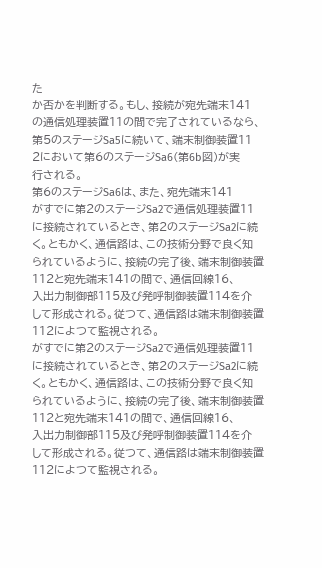た
か否かを判断する。もし、接続が宛先端末141
の通信処理装置11の間で完了されているなら、
第5のステージSa5に続いて、端末制御装置11
2において第6のステージSa6(第6b図)が実
行される。
第6のステージSa6は、また、宛先端末141
がすでに第2のステージSa2で通信処理装置11
に接続されているとき、第2のステージSa2に続
く。ともかく、通信路は、この技術分野で良く知
られているように、接続の完了後、端末制御装置
112と宛先端末141の間で、通信回線16、
入出力制御部115及び発呼制御装置114を介
して形成される。従つて、通信路は端末制御装置
112によつて監視される。
がすでに第2のステージSa2で通信処理装置11
に接続されているとき、第2のステージSa2に続
く。ともかく、通信路は、この技術分野で良く知
られているように、接続の完了後、端末制御装置
112と宛先端末141の間で、通信回線16、
入出力制御部115及び発呼制御装置114を介
して形成される。従つて、通信路は端末制御装置
112によつて監視される。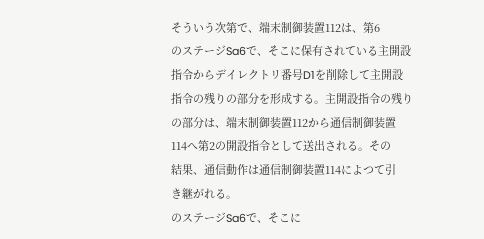そういう次第で、端末制御装置112は、第6
のステージSa6で、そこに保有されている主開設
指令からデイレクトリ番号D1を削除して主開設
指令の残りの部分を形成する。主開設指令の残り
の部分は、端末制御装置112から通信制御装置
114へ第2の開設指令として送出される。その
結果、通信動作は通信制御装置114によつて引
き継がれる。
のステージSa6で、そこに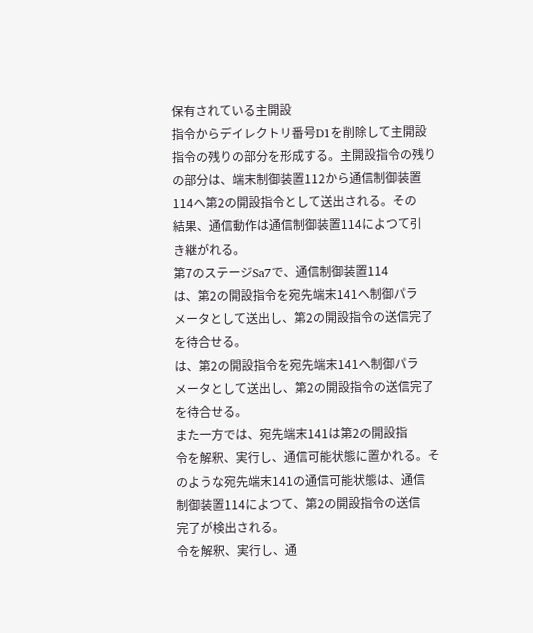保有されている主開設
指令からデイレクトリ番号D1を削除して主開設
指令の残りの部分を形成する。主開設指令の残り
の部分は、端末制御装置112から通信制御装置
114へ第2の開設指令として送出される。その
結果、通信動作は通信制御装置114によつて引
き継がれる。
第7のステージSa7で、通信制御装置114
は、第2の開設指令を宛先端末141へ制御パラ
メータとして送出し、第2の開設指令の送信完了
を待合せる。
は、第2の開設指令を宛先端末141へ制御パラ
メータとして送出し、第2の開設指令の送信完了
を待合せる。
また一方では、宛先端末141は第2の開設指
令を解釈、実行し、通信可能状態に置かれる。そ
のような宛先端末141の通信可能状態は、通信
制御装置114によつて、第2の開設指令の送信
完了が検出される。
令を解釈、実行し、通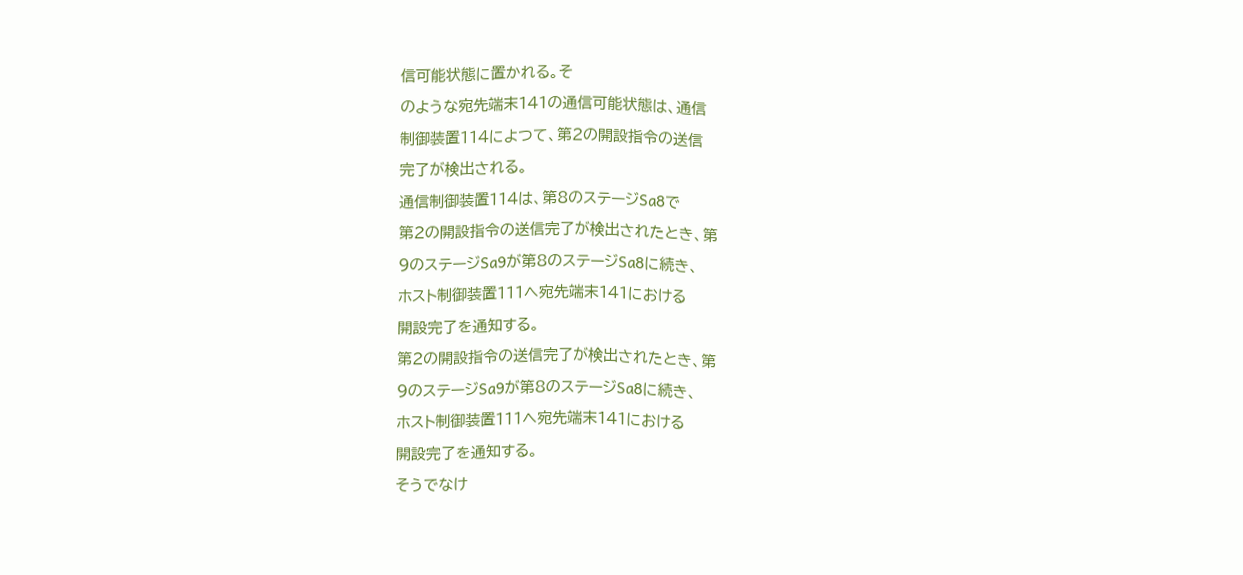信可能状態に置かれる。そ
のような宛先端末141の通信可能状態は、通信
制御装置114によつて、第2の開設指令の送信
完了が検出される。
通信制御装置114は、第8のステージSa8で
第2の開設指令の送信完了が検出されたとき、第
9のステージSa9が第8のステージSa8に続き、
ホスト制御装置111へ宛先端末141における
開設完了を通知する。
第2の開設指令の送信完了が検出されたとき、第
9のステージSa9が第8のステージSa8に続き、
ホスト制御装置111へ宛先端末141における
開設完了を通知する。
そうでなけ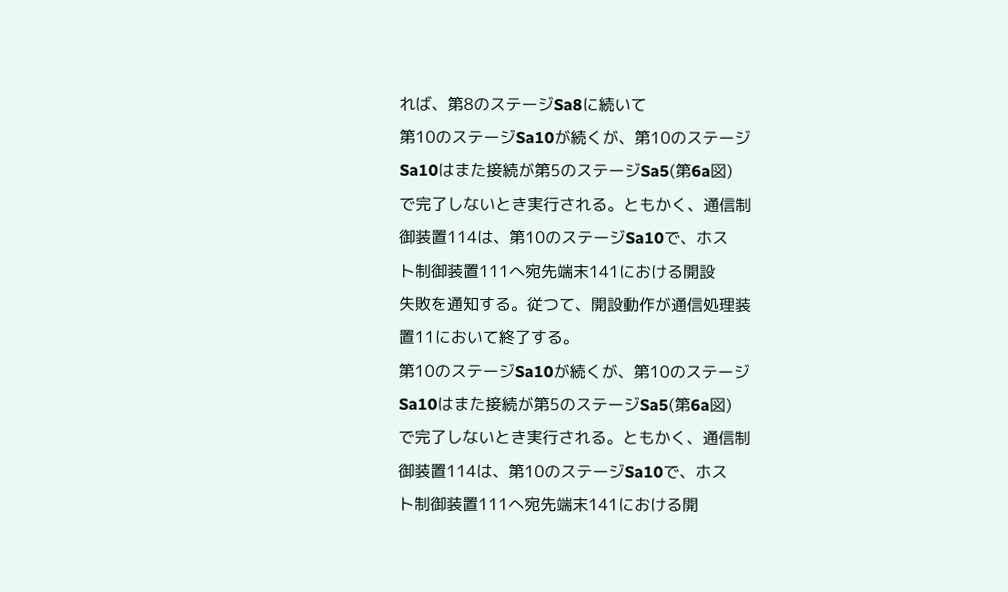れば、第8のステージSa8に続いて
第10のステージSa10が続くが、第10のステージ
Sa10はまた接続が第5のステージSa5(第6a図)
で完了しないとき実行される。ともかく、通信制
御装置114は、第10のステージSa10で、ホス
ト制御装置111へ宛先端末141における開設
失敗を通知する。従つて、開設動作が通信処理装
置11において終了する。
第10のステージSa10が続くが、第10のステージ
Sa10はまた接続が第5のステージSa5(第6a図)
で完了しないとき実行される。ともかく、通信制
御装置114は、第10のステージSa10で、ホス
ト制御装置111へ宛先端末141における開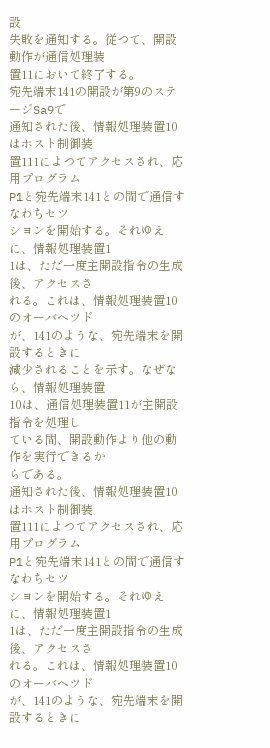設
失敗を通知する。従つて、開設動作が通信処理装
置11において終了する。
宛先端末141の開設が第9のステージSa9で
通知された後、情報処理装置10はホスト制御装
置111によつてアクセスされ、応用プログラム
P1と宛先端末141との間で通信すなわちセツ
シヨンを開始する。それゆえに、情報処理装置1
1は、ただ一度主開設指令の生成後、アクセスさ
れる。これは、情報処理装置10のオーバヘツド
が、141のような、宛先端末を開設するときに
減少されることを示す。なぜなら、情報処理装置
10は、通信処理装置11が主開設指令を処理し
ている間、開設動作より他の動作を実行できるか
らである。
通知された後、情報処理装置10はホスト制御装
置111によつてアクセスされ、応用プログラム
P1と宛先端末141との間で通信すなわちセツ
シヨンを開始する。それゆえに、情報処理装置1
1は、ただ一度主開設指令の生成後、アクセスさ
れる。これは、情報処理装置10のオーバヘツド
が、141のような、宛先端末を開設するときに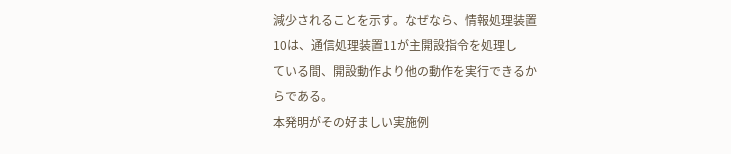減少されることを示す。なぜなら、情報処理装置
10は、通信処理装置11が主開設指令を処理し
ている間、開設動作より他の動作を実行できるか
らである。
本発明がその好ましい実施例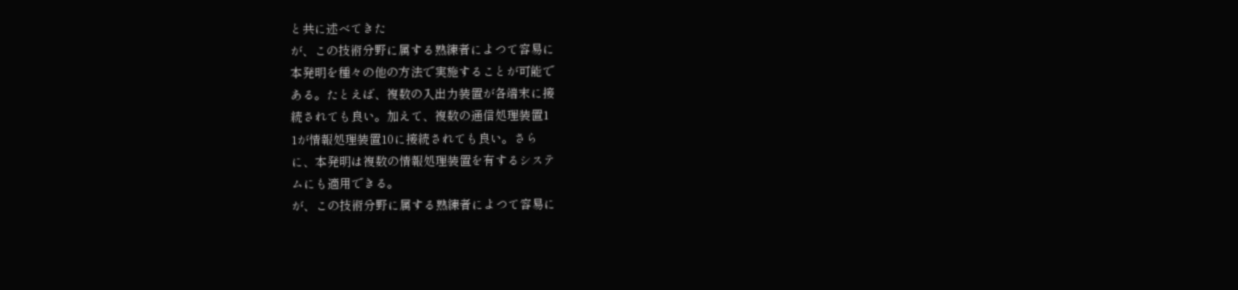と共に述べてきた
が、この技術分野に属する熟練者によつて容易に
本発明を種々の他の方法で実施することが可能で
ある。たとえば、複数の入出力装置が各端末に接
続されても良い。加えて、複数の通信処理装置1
1が情報処理装置10に接続されても良い。さら
に、本発明は複数の情報処理装置を有するシステ
ムにも適用できる。
が、この技術分野に属する熟練者によつて容易に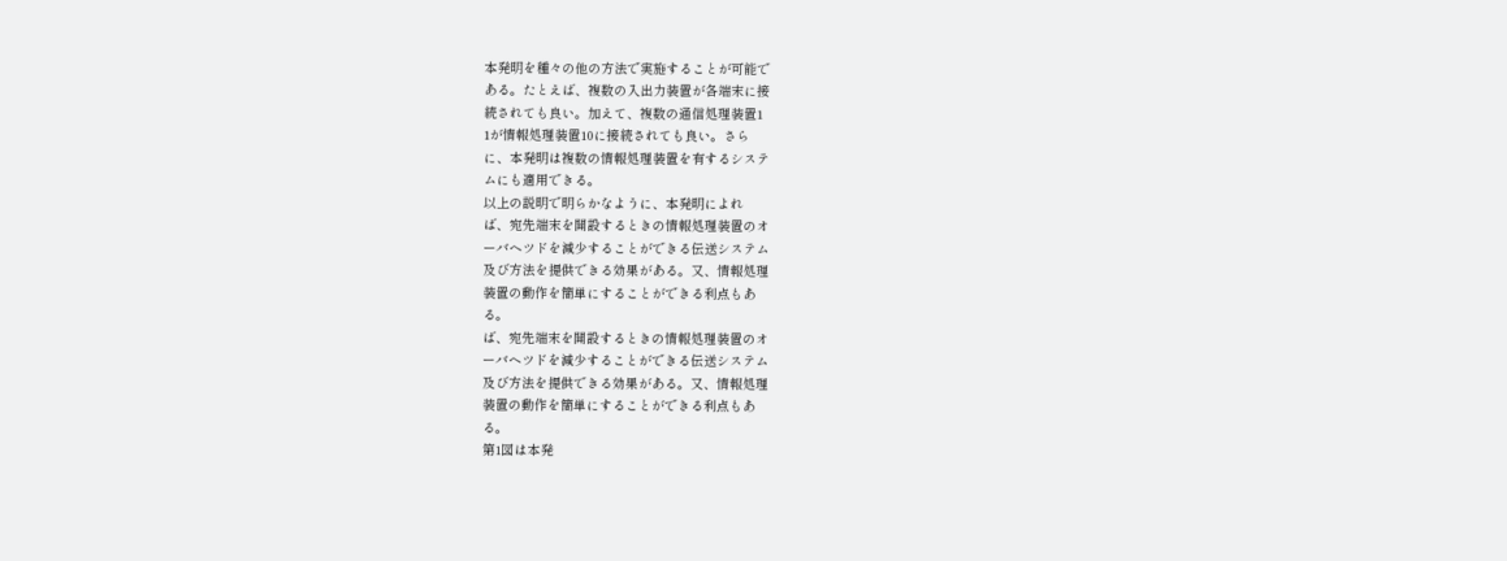本発明を種々の他の方法で実施することが可能で
ある。たとえば、複数の入出力装置が各端末に接
続されても良い。加えて、複数の通信処理装置1
1が情報処理装置10に接続されても良い。さら
に、本発明は複数の情報処理装置を有するシステ
ムにも適用できる。
以上の説明で明らかなように、本発明によれ
ば、宛先端末を開設するときの情報処理装置のオ
ーバヘツドを減少することができる伝送システム
及び方法を提供できる効果がある。又、情報処理
装置の動作を簡単にすることができる利点もあ
る。
ば、宛先端末を開設するときの情報処理装置のオ
ーバヘツドを減少することができる伝送システム
及び方法を提供できる効果がある。又、情報処理
装置の動作を簡単にすることができる利点もあ
る。
第1図は本発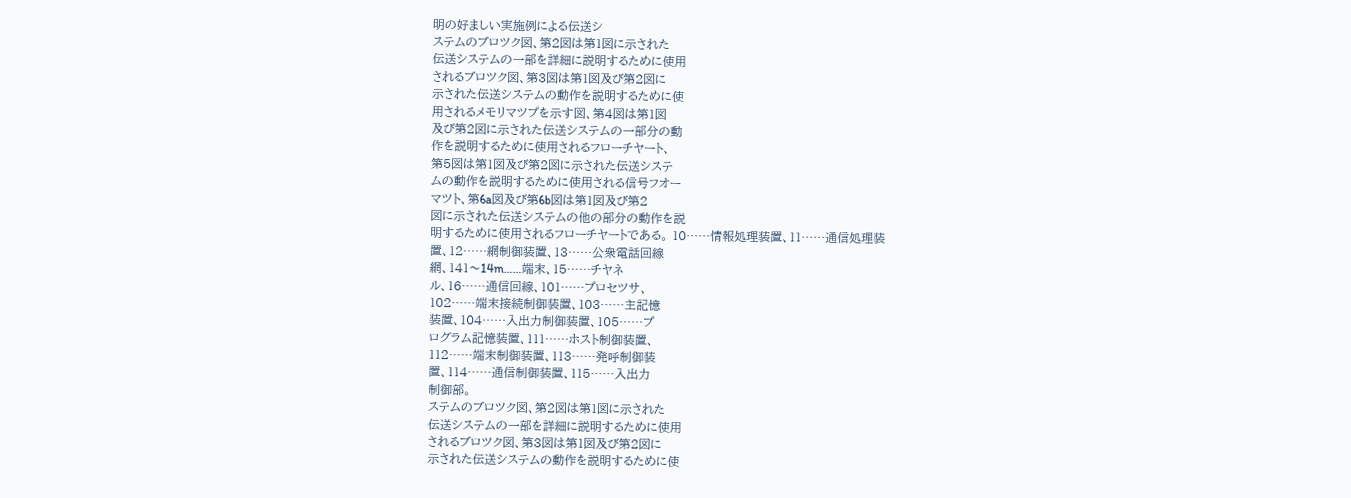明の好ましい実施例による伝送シ
ステムのブロツク図、第2図は第1図に示された
伝送システムの一部を詳細に説明するために使用
されるブロツク図、第3図は第1図及び第2図に
示された伝送システムの動作を説明するために使
用されるメモリマツプを示す図、第4図は第1図
及び第2図に示された伝送システムの一部分の動
作を説明するために使用されるフローチヤート、
第5図は第1図及び第2図に示された伝送システ
ムの動作を説明するために使用される信号フオー
マツト、第6a図及び第6b図は第1図及び第2
図に示された伝送システムの他の部分の動作を説
明するために使用されるフローチヤートである。 10……情報処理装置、11……通信処理装
置、12……網制御装置、13……公衆電話回線
網、141〜14m……端末、15……チヤネ
ル、16……通信回線、101……プロセツサ、
102……端末接続制御装置、103……主記憶
装置、104……入出力制御装置、105……プ
ログラム記憶装置、111……ホスト制御装置、
112……端末制御装置、113……発呼制御装
置、114……通信制御装置、115……入出力
制御部。
ステムのブロツク図、第2図は第1図に示された
伝送システムの一部を詳細に説明するために使用
されるブロツク図、第3図は第1図及び第2図に
示された伝送システムの動作を説明するために使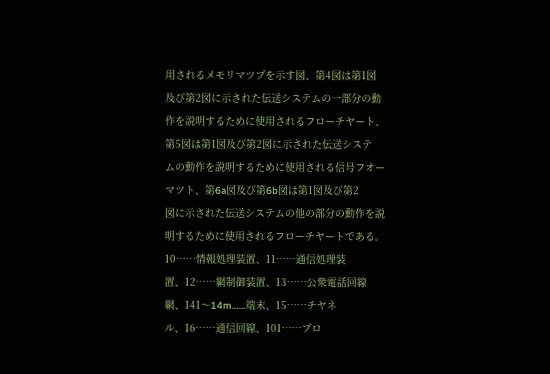用されるメモリマツプを示す図、第4図は第1図
及び第2図に示された伝送システムの一部分の動
作を説明するために使用されるフローチヤート、
第5図は第1図及び第2図に示された伝送システ
ムの動作を説明するために使用される信号フオー
マツト、第6a図及び第6b図は第1図及び第2
図に示された伝送システムの他の部分の動作を説
明するために使用されるフローチヤートである。 10……情報処理装置、11……通信処理装
置、12……網制御装置、13……公衆電話回線
網、141〜14m……端末、15……チヤネ
ル、16……通信回線、101……プロ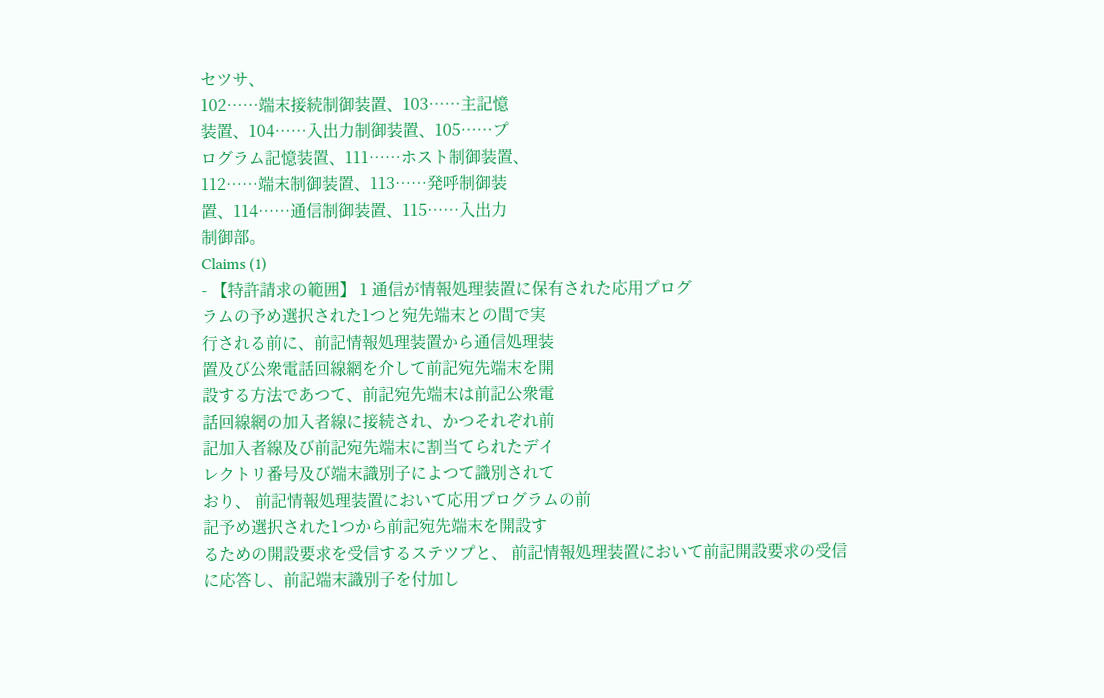セツサ、
102……端末接続制御装置、103……主記憶
装置、104……入出力制御装置、105……プ
ログラム記憶装置、111……ホスト制御装置、
112……端末制御装置、113……発呼制御装
置、114……通信制御装置、115……入出力
制御部。
Claims (1)
- 【特許請求の範囲】 1 通信が情報処理装置に保有された応用プログ
ラムの予め選択された1つと宛先端末との間で実
行される前に、前記情報処理装置から通信処理装
置及び公衆電話回線網を介して前記宛先端末を開
設する方法であつて、前記宛先端末は前記公衆電
話回線網の加入者線に接続され、かつそれぞれ前
記加入者線及び前記宛先端末に割当てられたデイ
レクトリ番号及び端末識別子によつて識別されて
おり、 前記情報処理装置において応用プログラムの前
記予め選択された1つから前記宛先端末を開設す
るための開設要求を受信するステツプと、 前記情報処理装置において前記開設要求の受信
に応答し、前記端末識別子を付加し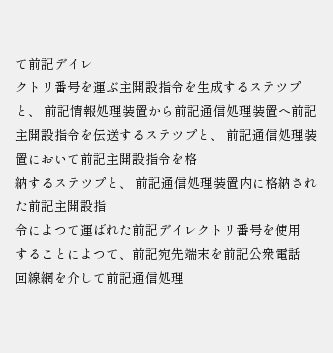て前記デイレ
クトリ番号を運ぶ主開設指令を生成するステツプ
と、 前記情報処理装置から前記通信処理装置へ前記
主開設指令を伝送するステツプと、 前記通信処理装置において前記主開設指令を格
納するステツプと、 前記通信処理装置内に格納された前記主開設指
令によつて運ばれた前記デイレクトリ番号を使用
することによつて、前記宛先端末を前記公衆電話
回線網を介して前記通信処理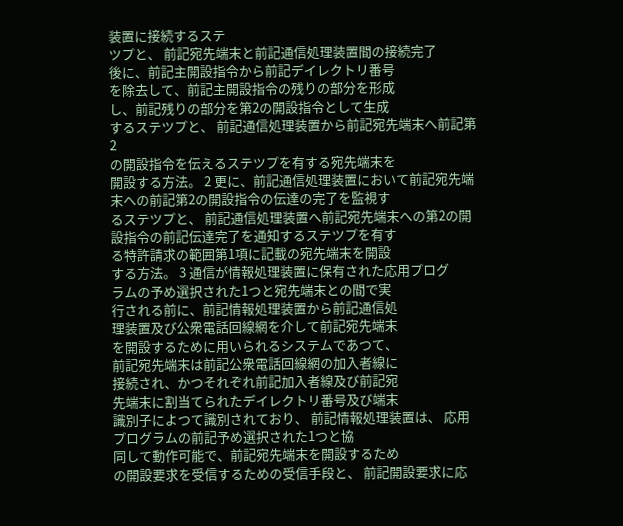装置に接続するステ
ツプと、 前記宛先端末と前記通信処理装置間の接続完了
後に、前記主開設指令から前記デイレクトリ番号
を除去して、前記主開設指令の残りの部分を形成
し、前記残りの部分を第2の開設指令として生成
するステツプと、 前記通信処理装置から前記宛先端末へ前記第2
の開設指令を伝えるステツプを有する宛先端末を
開設する方法。 2 更に、前記通信処理装置において前記宛先端
末への前記第2の開設指令の伝達の完了を監視す
るステツプと、 前記通信処理装置へ前記宛先端末への第2の開
設指令の前記伝達完了を通知するステツプを有す
る特許請求の範囲第1項に記載の宛先端末を開設
する方法。 3 通信が情報処理装置に保有された応用プログ
ラムの予め選択された1つと宛先端末との間で実
行される前に、前記情報処理装置から前記通信処
理装置及び公衆電話回線網を介して前記宛先端末
を開設するために用いられるシステムであつて、
前記宛先端末は前記公衆電話回線網の加入者線に
接続され、かつそれぞれ前記加入者線及び前記宛
先端末に割当てられたデイレクトリ番号及び端末
識別子によつて識別されており、 前記情報処理装置は、 応用プログラムの前記予め選択された1つと協
同して動作可能で、前記宛先端末を開設するため
の開設要求を受信するための受信手段と、 前記開設要求に応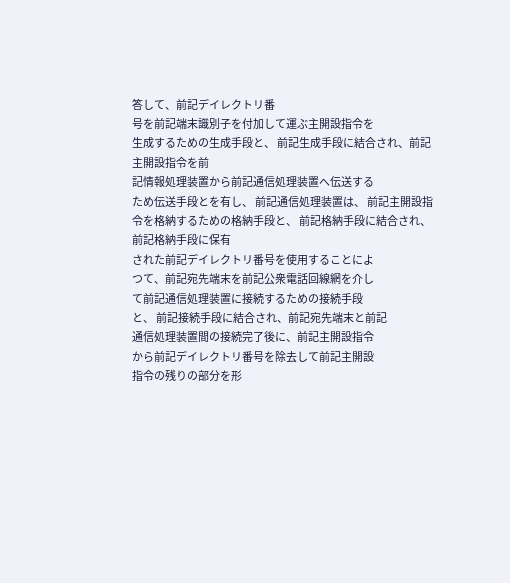答して、前記デイレクトリ番
号を前記端末識別子を付加して運ぶ主開設指令を
生成するための生成手段と、 前記生成手段に結合され、前記主開設指令を前
記情報処理装置から前記通信処理装置へ伝送する
ため伝送手段とを有し、 前記通信処理装置は、 前記主開設指令を格納するための格納手段と、 前記格納手段に結合され、前記格納手段に保有
された前記デイレクトリ番号を使用することによ
つて、前記宛先端末を前記公衆電話回線網を介し
て前記通信処理装置に接続するための接続手段
と、 前記接続手段に結合され、前記宛先端末と前記
通信処理装置間の接続完了後に、前記主開設指令
から前記デイレクトリ番号を除去して前記主開設
指令の残りの部分を形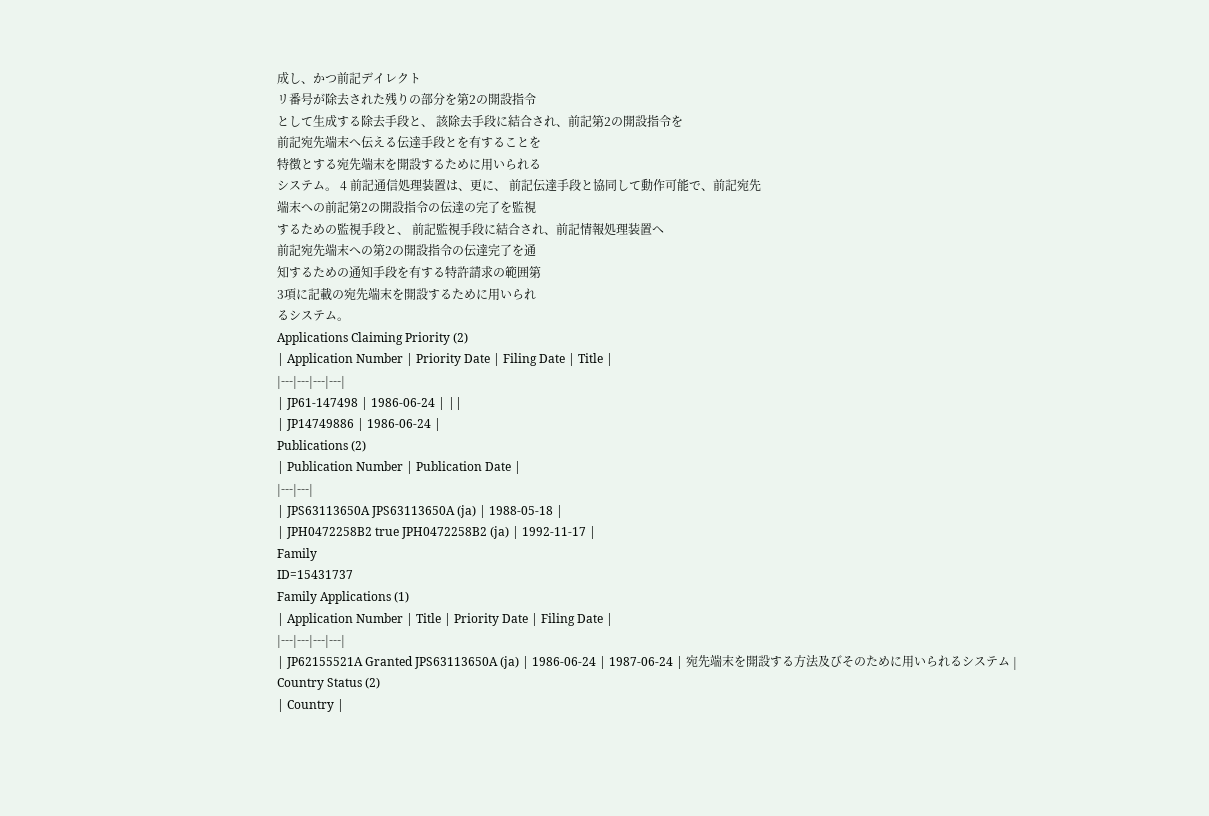成し、かつ前記デイレクト
リ番号が除去された残りの部分を第2の開設指令
として生成する除去手段と、 該除去手段に結合され、前記第2の開設指令を
前記宛先端末へ伝える伝達手段とを有することを
特徴とする宛先端末を開設するために用いられる
システム。 4 前記通信処理装置は、更に、 前記伝達手段と協同して動作可能で、前記宛先
端末への前記第2の開設指令の伝達の完了を監視
するための監視手段と、 前記監視手段に結合され、前記情報処理装置へ
前記宛先端末への第2の開設指令の伝達完了を通
知するための通知手段を有する特許請求の範囲第
3項に記載の宛先端末を開設するために用いられ
るシステム。
Applications Claiming Priority (2)
| Application Number | Priority Date | Filing Date | Title |
|---|---|---|---|
| JP61-147498 | 1986-06-24 | ||
| JP14749886 | 1986-06-24 |
Publications (2)
| Publication Number | Publication Date |
|---|---|
| JPS63113650A JPS63113650A (ja) | 1988-05-18 |
| JPH0472258B2 true JPH0472258B2 (ja) | 1992-11-17 |
Family
ID=15431737
Family Applications (1)
| Application Number | Title | Priority Date | Filing Date |
|---|---|---|---|
| JP62155521A Granted JPS63113650A (ja) | 1986-06-24 | 1987-06-24 | 宛先端末を開設する方法及びそのために用いられるシステム |
Country Status (2)
| Country |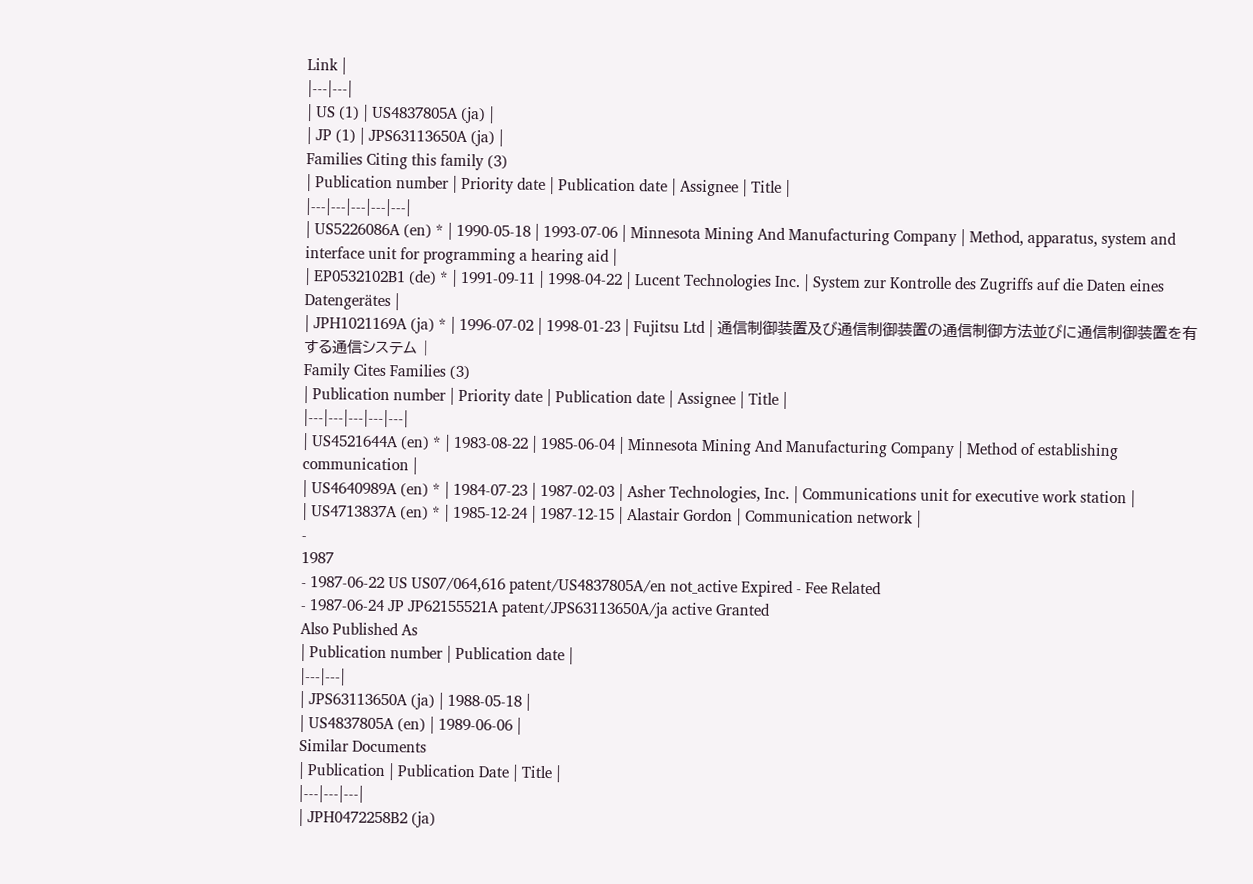Link |
|---|---|
| US (1) | US4837805A (ja) |
| JP (1) | JPS63113650A (ja) |
Families Citing this family (3)
| Publication number | Priority date | Publication date | Assignee | Title |
|---|---|---|---|---|
| US5226086A (en) * | 1990-05-18 | 1993-07-06 | Minnesota Mining And Manufacturing Company | Method, apparatus, system and interface unit for programming a hearing aid |
| EP0532102B1 (de) * | 1991-09-11 | 1998-04-22 | Lucent Technologies Inc. | System zur Kontrolle des Zugriffs auf die Daten eines Datengerätes |
| JPH1021169A (ja) * | 1996-07-02 | 1998-01-23 | Fujitsu Ltd | 通信制御装置及び通信制御装置の通信制御方法並びに通信制御装置を有する通信システム |
Family Cites Families (3)
| Publication number | Priority date | Publication date | Assignee | Title |
|---|---|---|---|---|
| US4521644A (en) * | 1983-08-22 | 1985-06-04 | Minnesota Mining And Manufacturing Company | Method of establishing communication |
| US4640989A (en) * | 1984-07-23 | 1987-02-03 | Asher Technologies, Inc. | Communications unit for executive work station |
| US4713837A (en) * | 1985-12-24 | 1987-12-15 | Alastair Gordon | Communication network |
-
1987
- 1987-06-22 US US07/064,616 patent/US4837805A/en not_active Expired - Fee Related
- 1987-06-24 JP JP62155521A patent/JPS63113650A/ja active Granted
Also Published As
| Publication number | Publication date |
|---|---|
| JPS63113650A (ja) | 1988-05-18 |
| US4837805A (en) | 1989-06-06 |
Similar Documents
| Publication | Publication Date | Title |
|---|---|---|
| JPH0472258B2 (ja)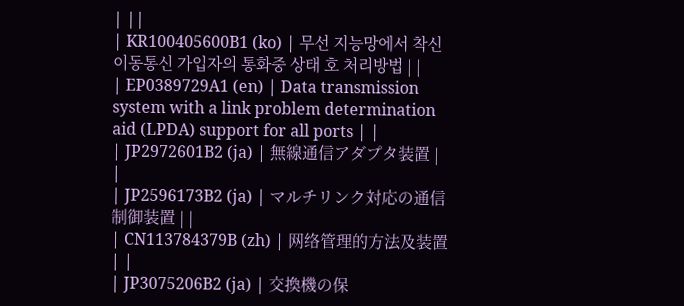| ||
| KR100405600B1 (ko) | 무선 지능망에서 착신 이동통신 가입자의 통화중 상태 호 처리방법 | |
| EP0389729A1 (en) | Data transmission system with a link problem determination aid (LPDA) support for all ports | |
| JP2972601B2 (ja) | 無線通信アダプタ装置 | |
| JP2596173B2 (ja) | マルチリンク対応の通信制御装置 | |
| CN113784379B (zh) | 网络管理的方法及装置 | |
| JP3075206B2 (ja) | 交換機の保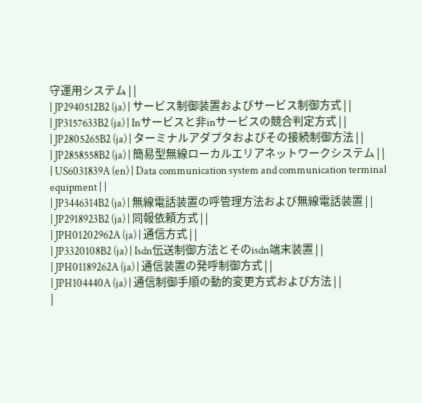守運用システム | |
| JP2940512B2 (ja) | サービス制御装置およびサービス制御方式 | |
| JP3157633B2 (ja) | Inサービスと非inサービスの競合判定方式 | |
| JP2805265B2 (ja) | ターミナルアダプタおよびその接続制御方法 | |
| JP2858558B2 (ja) | 簡易型無線ローカルエリアネットワークシステム | |
| US6031839A (en) | Data communication system and communication terminal equipment | |
| JP3446314B2 (ja) | 無線電話装置の呼管理方法および無線電話装置 | |
| JP2918923B2 (ja) | 同報依頼方式 | |
| JPH01202962A (ja) | 通信方式 | |
| JP3320108B2 (ja) | Isdn伝送制御方法とそのisdn端末装置 | |
| JPH01189262A (ja) | 通信装置の発呼制御方式 | |
| JPH104440A (ja) | 通信制御手順の動的変更方式および方法 | |
|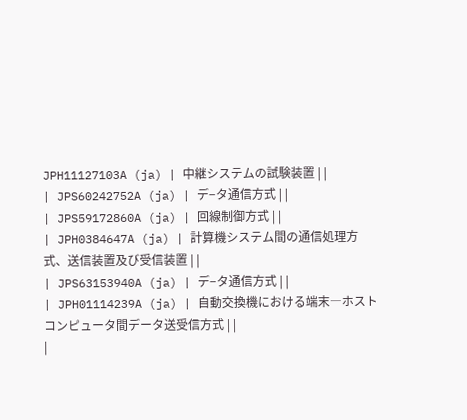JPH11127103A (ja) | 中継システムの試験装置 | |
| JPS60242752A (ja) | デ−タ通信方式 | |
| JPS59172860A (ja) | 回線制御方式 | |
| JPH0384647A (ja) | 計算機システム間の通信処理方式、送信装置及び受信装置 | |
| JPS63153940A (ja) | デ−タ通信方式 | |
| JPH01114239A (ja) | 自動交換機における端末―ホストコンピュータ間データ送受信方式 | |
|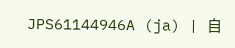JPS61144946A (ja) | 自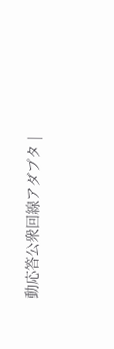動応答公衆回線アダプタ |